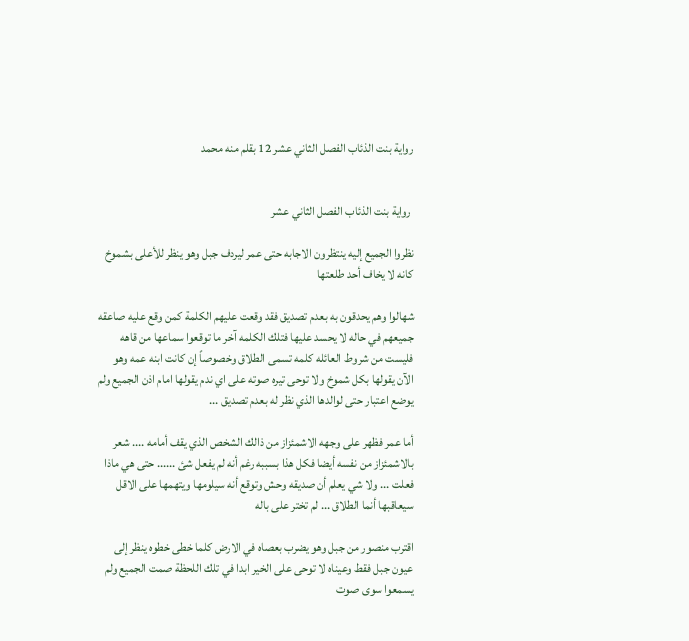رواية بنت الذئاب الفصل الثاني عشر 12 بقلم منه محمد


 رواية بنت الذئاب الفصل الثاني عشر

نظروا الجميع إليه ينتظرون الاجابه حتى عمر ليردف جبل وهو ينظر للأعلى بشموخ كانه لا يخاف أحد طلعتها

شهالوا وهم يحدقون به بعدم تصديق فقد وقعت عليهم الكلمة كمن وقع عليه صاعقه جميعهم في حاله لا يحسد عليها فتلك الكلمه آخر ما توقعوا سماعها من قاهه فليست من شروط العائله كلمه تسمى الطلاق وخصوصاً إن كانت ابنه عمه وهو الآن يقولها بكل شموخ ولا توحى تيره صوته على اي ندم يقولها امام اذن الجميع ولم يوضع اعتبار حتى لوالدها الذي نظر له بعدم تصديق ...

أما عمر فظهر على وجهه الاشمئزاز من ذالك الشخص الذي يقف أمامه .... شعر بالاشمئزاز من نفسه أيضا فكل هذا بسببه رغم أنه لم يفعل شئ ...... حتى هي ماذا فعلت ... ولا شي يعلم أن صديقه وحش وتوقع أنه سيلومها ويتهمها على الاقل سيعاقبها أنما الطلاق ... لم تختر على باله

اقترب منصور من جبل وهو يضرب بعصاه في الارض كلما خطى خطوه ينظر إلى عيون جبل فقط وعيناه لا توحى على الخير ابدا في تلك اللحظة صمت الجميع ولم يسمعوا سوى صوت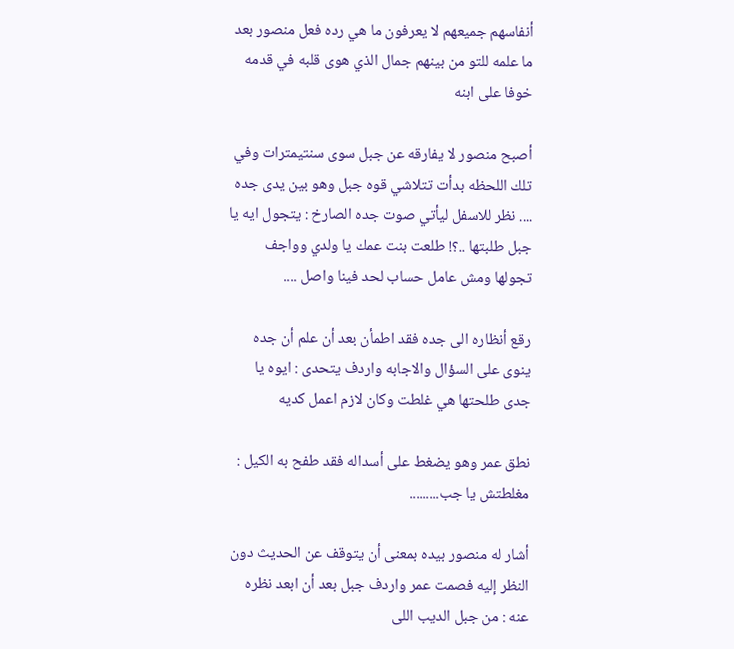أنفاسهم جميعهم لا يعرفون ما هي رده فعل منصور بعد ما علمه للتو من بينهم جمال الذي هوى قلبه في قدمه خوفا على ابنه

أصبح منصور لا يفارقه عن جبل سوى سنتيمترات وفي تلك اللحظه بدأت تتلاشي قوه جبل وهو بين يدى جده .... نظر للاسفل ليأتي صوت جده الصارخ : يتجول ايه يا جبل طلبتها ..؟! طلعت بنت عمك يا ولدي وواجف تجولها ومش عامل حساب لحد فينا واصل ....

رقع أنظاره الى جده فقد اطمأن بعد أن علم أن جده ينوى على السؤال والاجابه واردف يتحدى : ايوه يا جدى طلحتها هي غلطت وكان لازم اعمل كديه

نطق عمر وهو يضغط على أسداله فقد طفح به الكيل : مغلطتش يا جب.........

أشار له منصور بيده بمعنى أن يتوقف عن الحديث دون النظر إليه فصمت عمر واردف جبل بعد أن ابعد نظره عنه : من جبل الديب اللى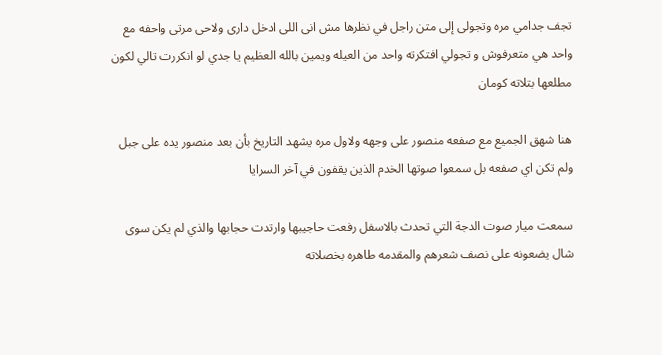تجف جدامي مره وتجولى إلى متن راجل في نظرها مش انى اللى ادخل داری ولاحی مرتى واحفه مع واحد هي متعرفوش و تجولي افتكرته واحد من العيله ويمين بالله العظيم يا جدي لو انكررت تالي لكون مطلعها بتلاته كومان

هنا شهق الجميع مع صفعه منصور على وجهه ولاول مره يشهد التاريخ بأن بعد منصور يده على جبل ولم تكن اي صفعه بل سمعوا صوتها الخدم الذين يقفون في آخر السرايا

سمعت ميار صوت الدجة التي تحدث بالاسفل رفعت حاجيبها وارتدت حجابها والذي لم يكن سوى شال يضعونه على نصف شعرهم والمقدمه طاهره بخصلاته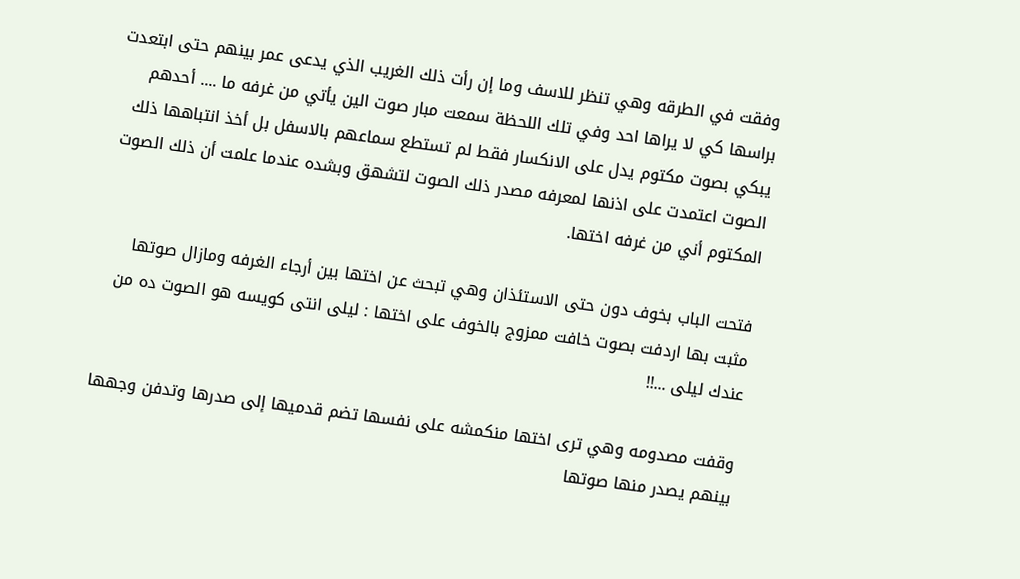وفقت في الطرقه وهي تنظر للاسف وما إن رأت ذلك الغريب الذي يدعى عمر بينهم حتى ابتعدت براسها كي لا يراها احد وفي تلك اللحظة سمعت مبار صوت الين يأتي من غرفه ما .... أحدهم يبكي بصوت مكتوم يدل على الانكسار فقط لم تستطع سماعهم بالاسفل بل أخذ انتباهها ذلك الصوت اعتمدت على اذنها لمعرفه مصدر ذلك الصوت لتشهق وبشده عندما علمت أن ذلك الصوت المكتوم أني من غرفه اختها.

فتحت الباب بخوف دون حتى الاستئذان وهي تبحث عن اختها بين أرجاء الغرفه ومازال صوتها مثبت بها اردفت بصوت خافت ممزوج بالخوف على اختها : ليلى انتى كويسه هو الصوت ده من عندك ليلى ...!!

وقفت مصدومه وهي ترى اختها منكمشه على نفسها تضم قدميها إلى صدرها وتدفن وجهها بينهم يصدر منها صوتها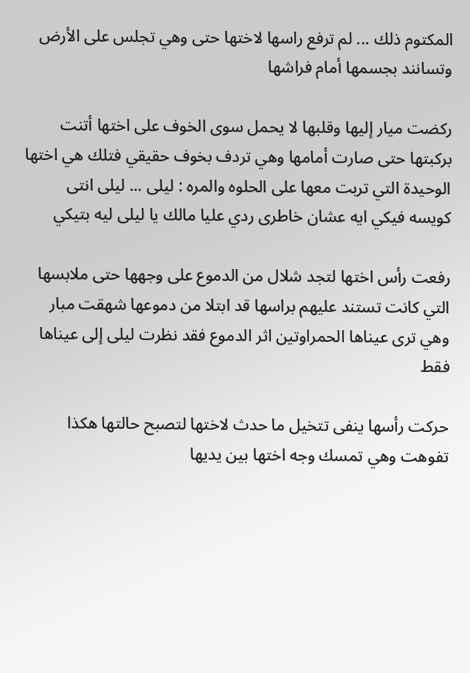المكتوم ذلك ... لم ترفع راسها لاختها حتى وهي تجلس على الأرض وتسانند بجسمها أمام فراشها

ركضت ميار إليها وقلبها لا يحمل سوى الخوف على اختها أتنت بركبتها حتى صارت أمامها وهي تردف بخوف حقيقي فتلك هي اختها الوحيدة التي تربت معها على الحلوه والمره : ليلى ... ليلى انتى كويسه فيكي ايه عشان خاطرى ردي عليا مالك يا ليلى ليه بتيكي

رفعت رأس اختها لتجد شلال من الدموع على وجهها حتى ملابسها التي كانت تستند عليهم براسها قد ابتلا من دموعها شهقت مبار وهي ترى عيناها الحمراوتين اثر الدموع فقد نظرت ليلى إلى عيناها فقط

حركت رأسها ينفى تتخيل ما حدث لاختها لتصبح حالتها هكذا تفوهت وهي تمسك وجه اختها بين يديها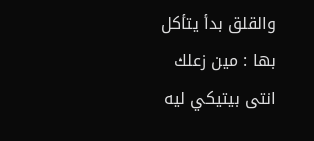والقلق بدأ يتأكل بها : مين زعلك انتى بيتيكي ليه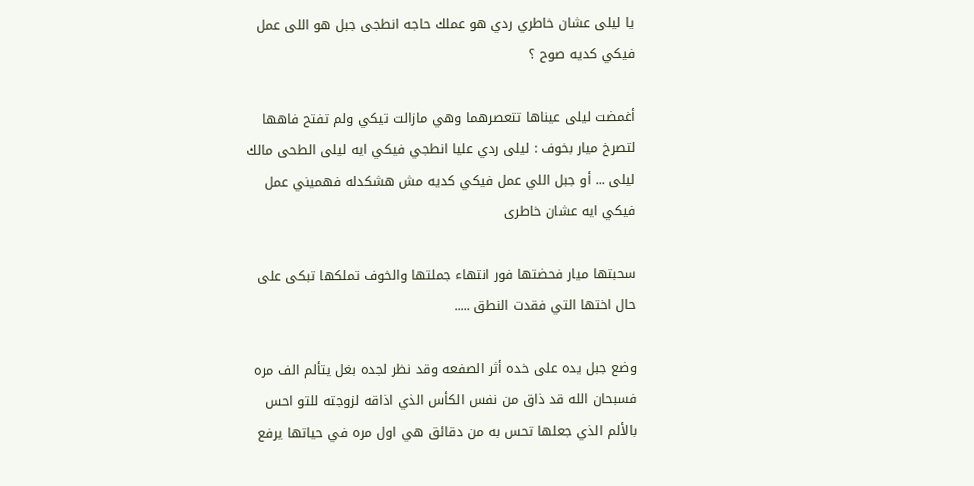يا ليلى عشان خاطري ردي هو عملك حاجه انطجى جبل هو اللى عمل فيكي كديه صوح ؟

أغمضت ليلى عيناها تتعصرهما وهي مازالت تيكي ولم تفتح فاهها لتصرخ ميار بخوف : ليلى ردي عليا انطجي فيكي ايه ليلى الطحى مالك ليلى ... أو جبل اللي عمل فيكي كديه مش هشکدله فهميني عمل فيكي ايه عشان خاطری

سحبتها ميار فحضتها فور انتهاء جملتها والخوف تملكها تبكى على حال اختها التي فقدت النطق .....

وضع جبل يده على خده أثر الصفعه وقد نظر لجده بغل يتألم الف مره فسبحان الله قد ذاق من نفس الكأس الذي اذاقه لزوجته للتو احس بالألم الذي جعلها تحس به من دقائق هي اول مره في حياتها يرفع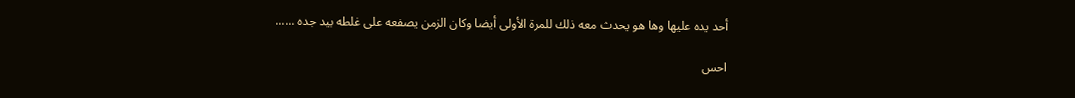أحد يده عليها وها هو يحدث معه ذلك للمرة الأولى أيضا وكان الزمن يصفعه على غلطه بید جده ......

احس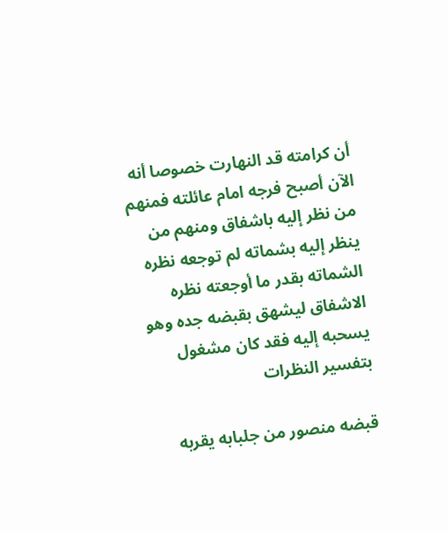أن كرامته قد النهارت خصوصا أنه الآن أصبح فرجه امام عائلته فمنهم من نظر إليه باشفاق ومنهم من ينظر إليه بشماته لم توجعه نظره الشماته بقدر ما أوجعته نظره الاشفاق ليشهق بقبضه جده وهو يسحبه إليه فقد كان مشغول بتفسير النظرات

قبضه منصور من جلبابه يقربه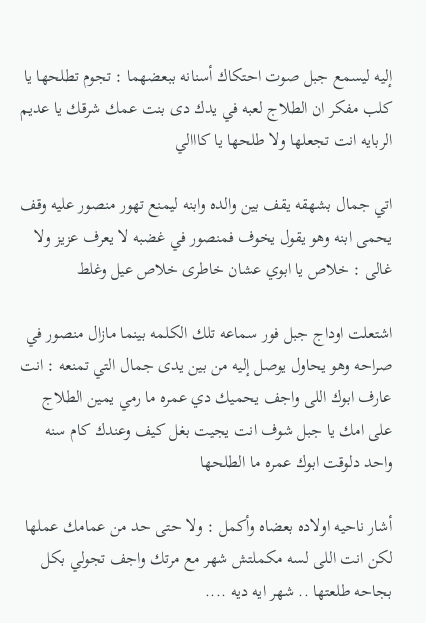إليه ليسمع جبل صوت احتكاك أسنانه ببعضهما : تجوم تطلحها يا كلب مفكر ان الطلاج لعبه في يدك دى بنت عمك شرقك يا عديم الربايه انت تجعلها ولا طلحها يا كااالي

اتي جمال بشهقه يقف بين والده وابنه ليمنع تهور منصور عليه وقف يحمى ابنه وهو يقول يخوف فمنصور في غضبه لا يعرف عزيز ولا غالى : خلاص يا ابوي عشان خاطری خلاص عیل وغلط

اشتعلت اوداج جبل فور سماعه تلك الكلمه بينما مازال منصور في صراحه وهو يحاول يوصل إليه من بين يدى جمال التي تمنعه : انت عارف ابوك اللى واجف يحميك دي عمره ما رمي يمين الطلاج على امك يا جبل شوف انت يجيت بغل كيف وعندك كام سنه واحد دلوقت ابوك عمره ما الطلحها

أشار ناحیه اولاده بعضاه وأكمل : ولا حتى حد من عمامك عملها لكن انت اللى لسه مكملتش شهر مع مرتك واجف تجولي بكل بجاحه طلعتها .. شهر ايه ديه ....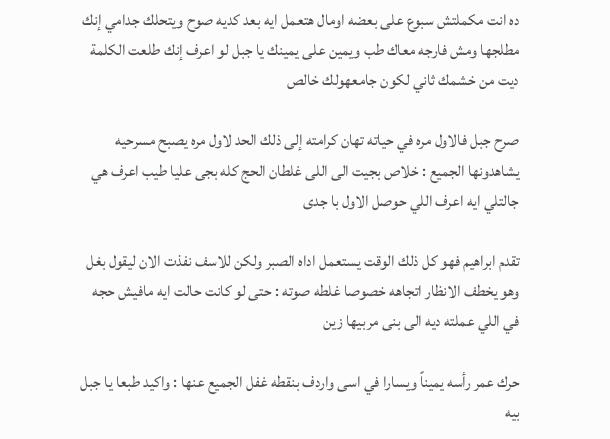ده انت مكملتش سبوع على بعضه اومال هتعمل ايه بعد كديه صوح ويتحلك جدامي إنك مطلجها ومش فارجه معاك طب ويمين على يمينك يا جبل لو اعرف إنك طلعت الكلمة ديت من خشمك ثاني لكون جامعهولك خالص

صرح جبل فالاول مره في حياته تهان كرامته إلى ذلك الحد لاول مره يصبح مسرحيه يشاهدونها الجميع : خلاص بجيت الى اللى غلطان الحج كله بجى عليا طيب اعرف هي جالتلي ايه اعرف اللي حوصل الاول با جدی

تقدم ابراهيم فهو كل ذلك الوقت يستعمل اداه الصبر ولكن للاسف نفذت الان ليقول بغل وهو يخطف الانظار اتجاهه خصوصا غلطه صوته : حتى لو كانت حالت ايه مافيش حجه في اللي عملته ديه الى بنى مربيها زين

حرك عمر رأسه يميناً ويسارا في اسى واردف بنقطه غفل الجميع عنها : واكيد طبعا يا جبل بيه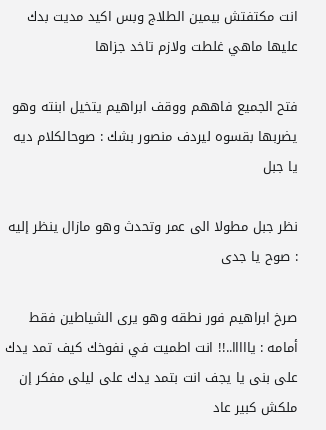انت مكتفتش بيمين الطلاج وبس اكيد مديت بدك عليها ماهي غلطت ولازم تاخد جزاها

فتح الجميع فاههم ووقف ابراهيم يتخيل ابنته وهو يضربها بقسوه ليردف منصور بشك : صوحالكلام ديه يا جبل

نظر جبل مطولا الى عمر وتحدث وهو مازال ينظر إليه : صوح يا جدى

صرخ ابراهيم فور نطقه وهو يرى الشياطين فقط أمامه : يااااا..!! انت اطميت في نفوخك كيف تمد يدك على بنى يا يجف انت بتمد يدك على ليلى مفكر إن ملكش كبير عاد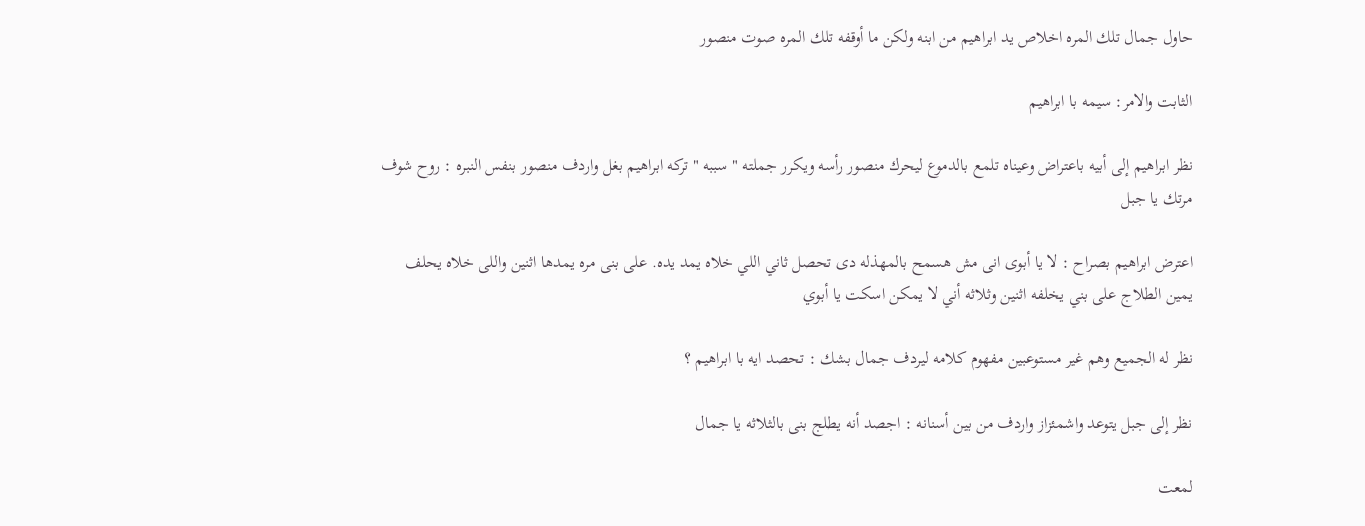حاول جمال تلك المره اخلاص يد ابراهيم من ابنه ولكن ما أوقفه تلك المره صوت منصور

الثابت والامر: سیمه با ابراهیم

نظر ابراهيم إلى أبيه باعتراض وعيناه تلمع بالدموع ليحرك منصور رأسه ويكرر جملته " سببه " ترکه ابراهیم بغل واردف منصور بنفس النبره : روح شوف مرتك يا جبل

اعترض ابراهيم بصراح : لا يا أبوى انى مش هسمح بالمهذله دى تحصل ثاني اللي خلاه يمد يده. على بنى مره يمدها اثنين واللى خلاه يحلف يمين الطلاج على بني يخلفه اثنين وثلاثه أني لا يمكن اسكت يا أبوي

نظر له الجميع وهم غير مستوعبين مفهوم كلامه ليردف جمال بشك : تحصد ايه با ابراهيم ؟

نظر إلى جبل يتوعد واشمئزاز واردف من بين أسنانه : اجصد أنه يطلج بنى بالثلاثه يا جمال

لمعت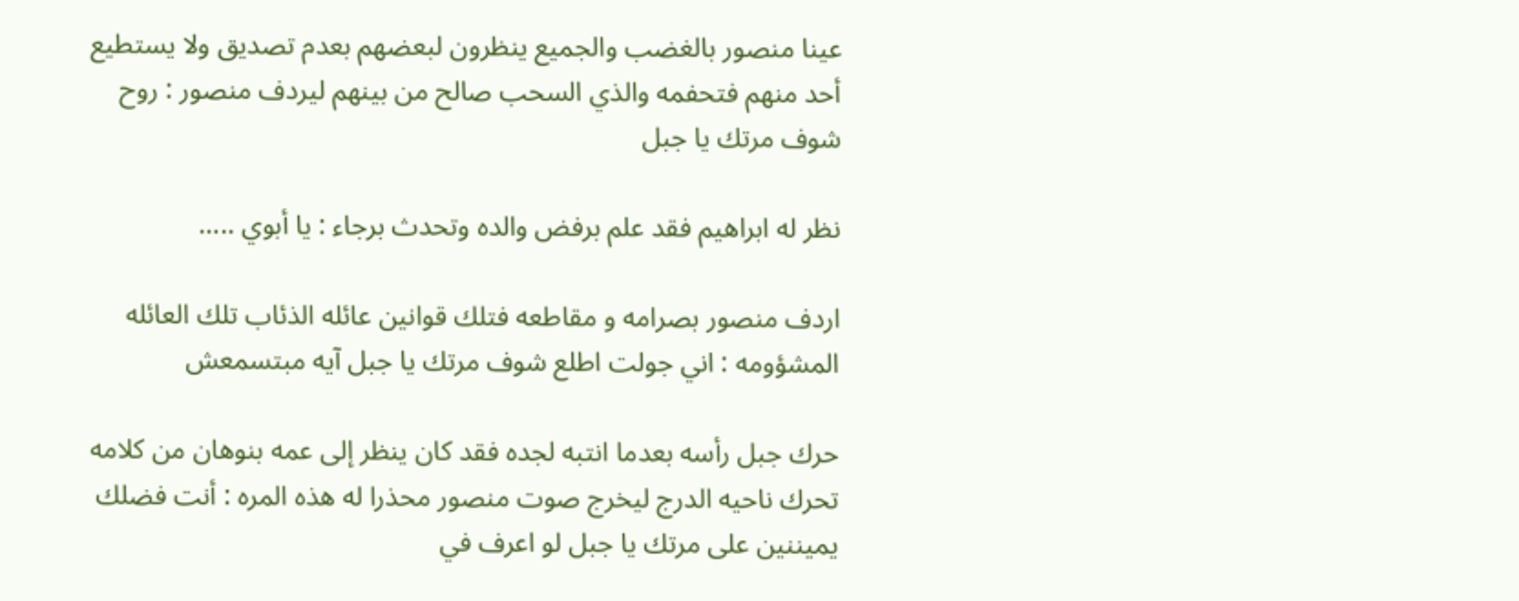عينا منصور بالغضب والجميع ينظرون لبعضهم بعدم تصديق ولا يستطيع أحد منهم فتحفمه والذي السحب صالح من بينهم ليردف منصور : روح شوف مرتك يا جبل

نظر له ابراهيم فقد علم برفض والده وتحدث برجاء : يا أبوي .....

اردف منصور بصرامه و مقاطعه فتلك قوانين عائله الذئاب تلك العائله المشؤومه : اني جولت اطلع شوف مرتك يا جبل آيه مبتسمعش

حرك جبل رأسه بعدما انتبه لجده فقد كان ينظر إلى عمه بنوهان من كلامه تحرك ناحيه الدرج ليخرج صوت منصور محذرا له هذه المره : أنت فضلك يميننين على مرتك يا جبل لو اعرف في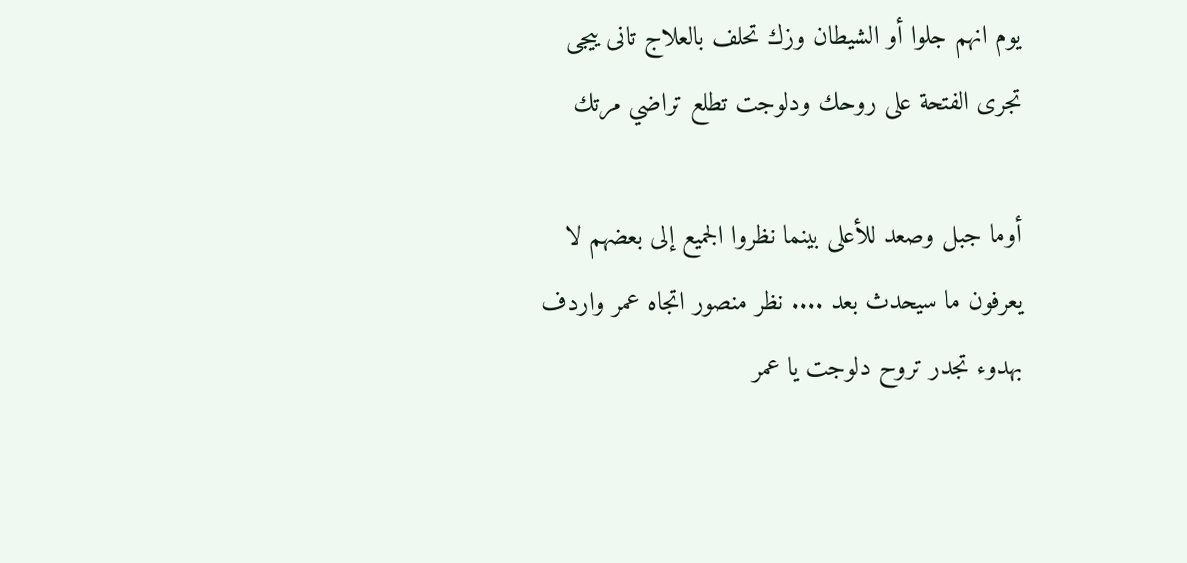يوم انهم جلوا أو الشيطان وزك تحلف بالعلاج تانى ييجى تجرى الفتحة على روحك ودلوجت تطلع تراضي مرتك

أوما جبل وصعد للأعلى بينما نظروا الجميع إلى بعضهم لا يعرفون ما سيحدث بعد .... نظر منصور اتجاه عمر واردف بهدوء تجدر تروح دلوجت یا عمر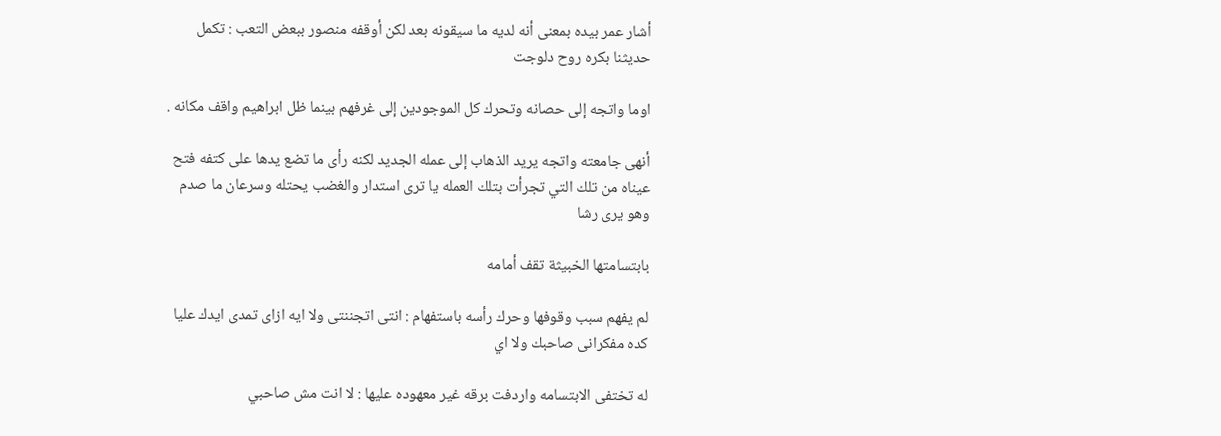أشار عمر بيده بمعنى أنه لديه ما سيقونه بعد لكن أوقفه منصور ببعض التعب : تكمل حديثنا بكره روح دلوجت

اوما واتجه إلى حصانه وتحرك كل الموجودين إلى غرفهم بينما ظل ابراهيم واقف مكانه .

أنهى جامعته واتجه يريد الذهاب إلى عمله الجديد لكنه رأى ما تضع يدها على كتفه فتح عيناه من تلك التي تجرأت بتلك العمله يا ترى استدار والغضب يحتله وسرعان ما صدم وهو يرى رشا

بابتسامتها الخبيثة تقف أمامه

لم يفهم سبب وقوفها وحرك رأسه باستفهام : انتى اتجننتى ولا ايه ازای تمدی ايدك عليا كده مفکرانی صاحبك ولا اي

له تختفى الابتسامه واردفت برقه غير معهوده عليها : لا انت مش صاحبي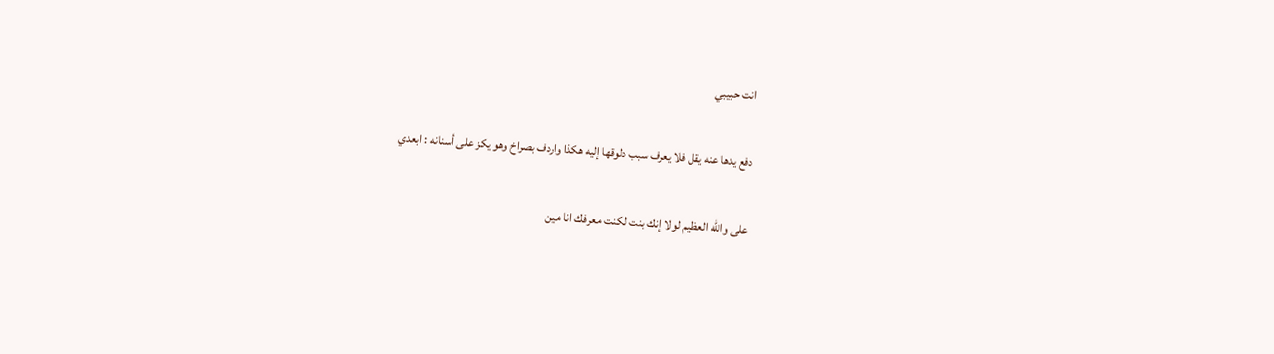انت حبيبي

دفع يدها عنه يقل فلا يعرف سبب دلوقها إليه هكذا واردف بصراخ وهو يكز على أسنانه : ابعدي

على والله العظيم لولا إنك بنت لكنت معرفك انا مين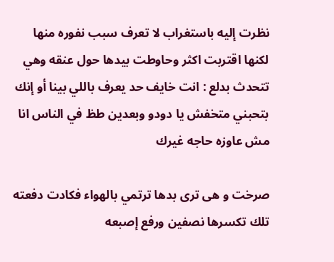نظرت إليه باستغراب لا تعرف سبب نفوره منها لكنها اقتربت اكثر وحاوطت بيدها حول عنقه وهي تتحدث بدلع : انت خايف حد يعرف باللي بينا أو إنك بتحبني متخفش يا دودو وبعدين طظ في الناس انا مش عاوزه حاجه غيرك

صرخت و هی تری بدها ترتمي بالهواء فكادت دفعته تلك تكسرها نصفين ورفع إصبعه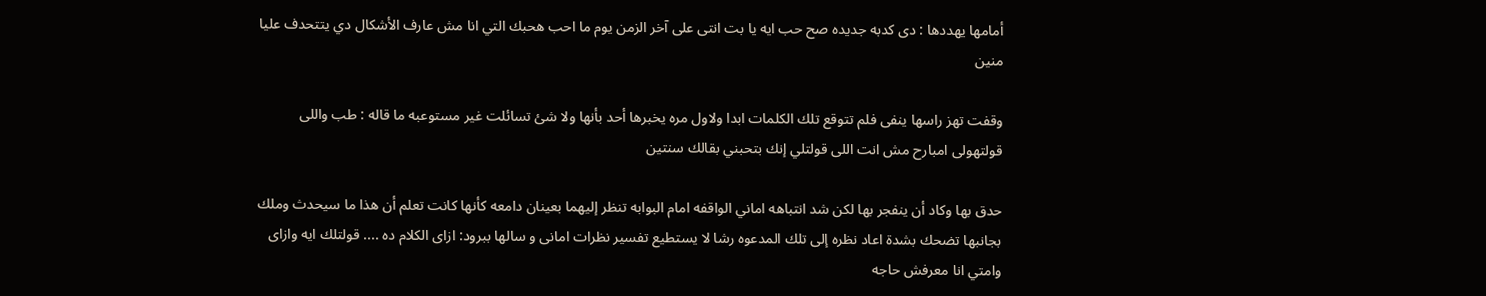أمامها يهددها : دی کدبه جديده صح حب ايه يا بت انتى على آخر الزمن يوم ما احب هحبك التي انا مش عارف الأشكال دي يتتحدف عليا منين

وقفت تهز راسها ينفى فلم تتوقع تلك الكلمات ابدا ولاول مره يخبرها أحد بأنها ولا شئ تسائلت غير مستوعبه ما قاله : طب واللى قولتهولی امبارح مش انت اللى قولتلي إنك بتحبني بقالك سنتين

حدق بها وكاد أن ينفجر بها لكن شد انتباهه اماني الواقفه امام البوابه تنظر إليهما بعينان دامعه كأنها كانت تعلم أن هذا ما سيحدث وملك بجانبها تضحك بشدة اعاد نظره إلى تلك المدعوه رشا لا يستطيع تفسير نظرات امانی و سالها ببرود: ازاى الكلام ده .... قولتلك ايه وازاى وامتي انا معرفش حاجه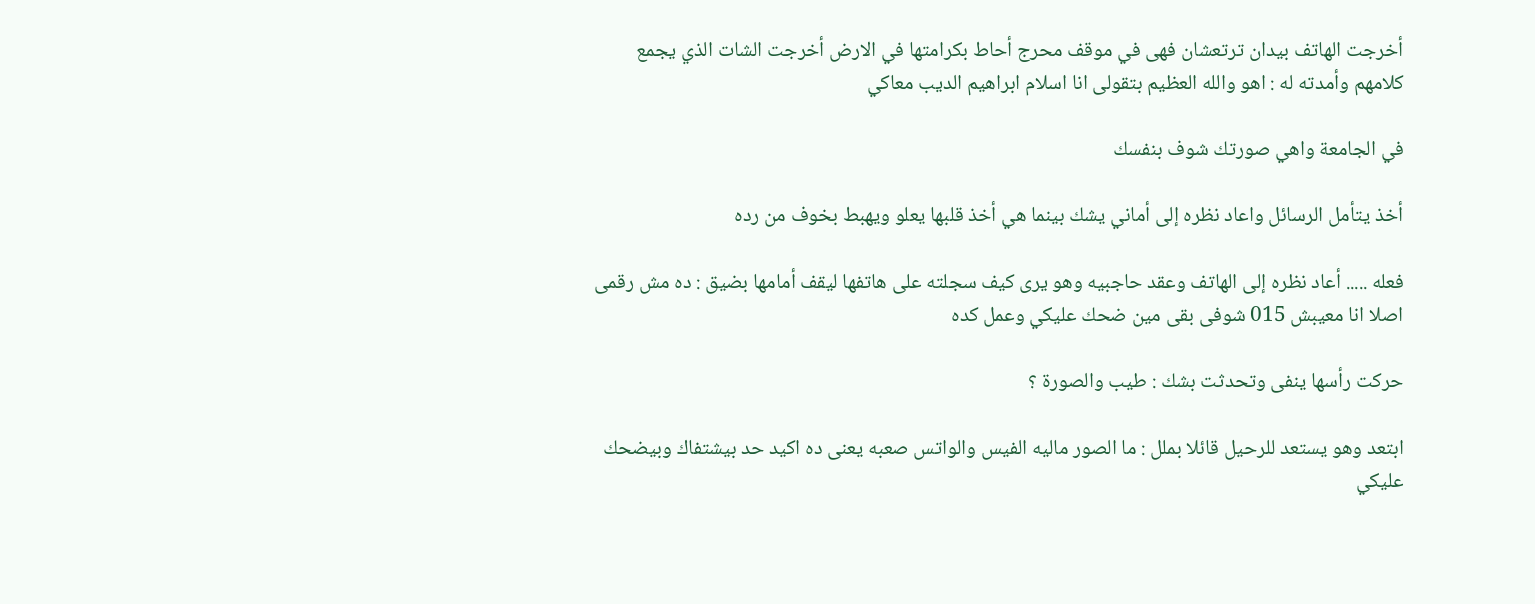أخرجت الهاتف بيدان ترتعشان فهى في موقف محرج أحاط بكرامتها في الارض أخرجت الشات الذي يجمع كلامهم وأمدته له : اهو والله العظيم بتقولى انا اسلام ابراهيم الديب معاكي

في الجامعة واهي صورتك شوف بنفسك

أخذ يتأمل الرسائل واعاد نظره إلى أماني يشك بينما هي أخذ قلبها يعلو ويهبط بخوف من رده

فعله ..... أعاد نظره إلى الهاتف وعقد حاجبيه وهو يرى كيف سجلته على هاتفها ليقف أمامها بضيق : ده مش رقمی اصلا انا معيبش 015 شوفى بقى مين ضحك عليكي وعمل كده

حرکت رأسها ينفى وتحدثت بشك : طيب والصورة ؟

ابتعد وهو يستعد للرحيل قائلا بملل : ما الصور ماليه الفيس والواتس صعبه یعنی ده اکید حد بيشتفاك وبيضحك عليكي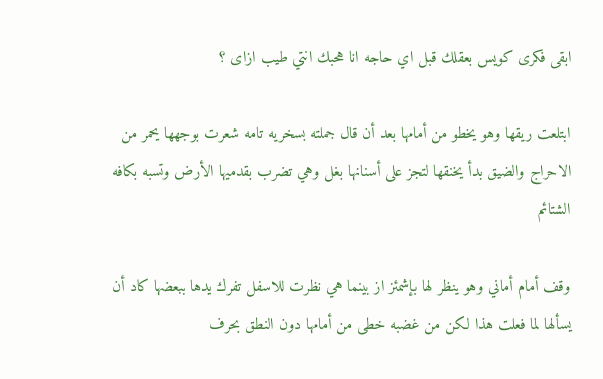ابقى فكرى كويس بعقلك قبل اي حاجه انا هحبك انتي طيب ازاى ؟

ابتلعت ريقها وهو يخطو من أمامها بعد أن قال جملته بسخريه تامه شعرت بوجهها يحمر من الاحراج والضيق بدأ يخنقها لتجز على أسنانها بغل وهي تضرب بقدميها الأرض وتسبه بكافه الشتائم

وقف أمام أماني وهو ينظر لها بإشمئز از بينما هي نظرت للاسفل تفرك يدها ببعضها كاد أن يسألها لما فعلت هذا لكن من غضبه خطى من أمامها دون النطق بحرف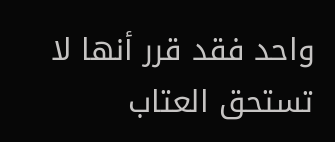واحد فقد قرر أنها لا تستحق العتاب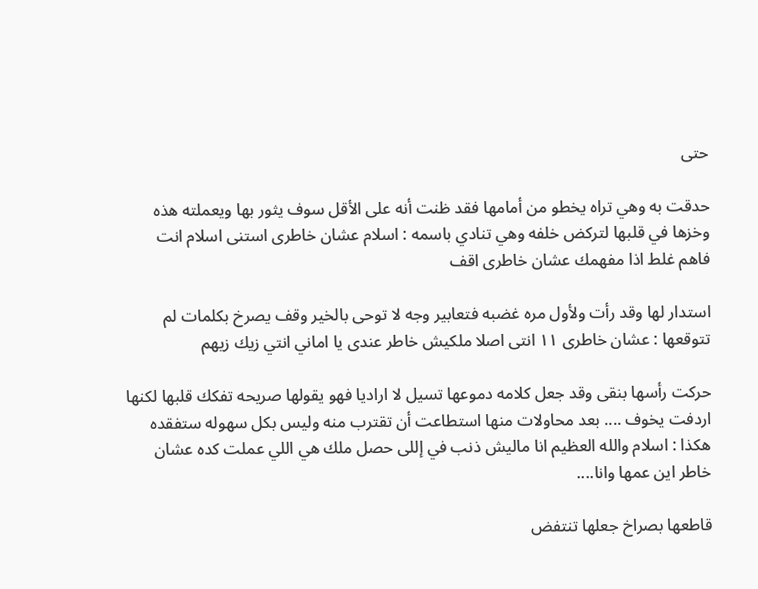حتى

حدقت به وهي تراه يخطو من أمامها فقد ظنت أنه على الأقل سوف يثور بها ويعملته هذه وخزها في قلبها لتركض خلفه وهي تنادي باسمه : اسلام عشان خاطری استنی اسلام انت فاهم غلط اذا مفهمك عشان خاطری اقف

استدار لها وقد رأت ولأول مره غضبه فتعابير وجه لا توحى بالخير وقف يصرخ بكلمات لم تتوقعها : عشان خاطری ۱۱ انتی اصلا ملکیش خاطر عندی یا اماني انتي زيك زيهم

حركت رأسها بنقى وقد جعل كلامه دموعها تسيل لا اراديا فهو يقولها صريحه تفكك قلبها لكنها اردفت يخوف .... بعد محاولات منها استطاعت أن تقترب منه وليس بكل سهوله ستفقده هكذا : اسلام والله العظيم انا ماليش ذنب في إللى حصل ملك هي اللي عملت کده عشان خاطر این عمها وانا....

قاطعها بصراخ جعلها تنتفض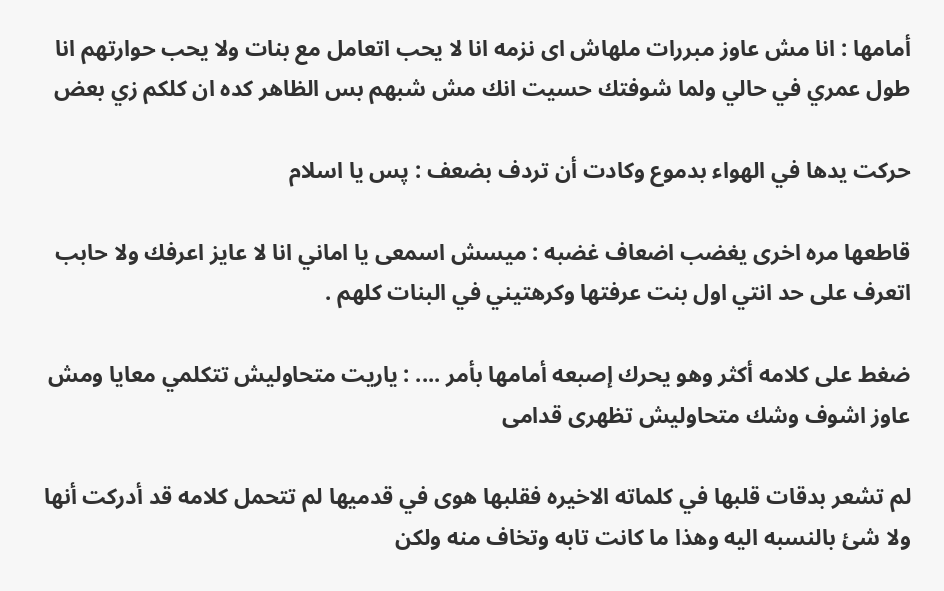أمامها : انا مش عاوز مبررات ملهاش ای نزمه انا لا يحب اتعامل مع بنات ولا يحب حوارتهم انا طول عمري في حالي ولما شوفتك حسيت انك مش شبهم بس الظاهر كده ان كلكم زي بعض

حركت يدها في الهواء بدموع وكادت أن تردف بضعف : پس یا اسلام

قاطعها مره اخرى يغضب اضعاف غضبه : میسش اسمعى يا اماني انا لا عايز اعرفك ولا حابب اتعرف على حد انتي اول بنت عرفتها وكرهتيني في البنات كلهم .

ضغط على كلامه أكثر وهو يحرك إصبعه أمامها بأمر .... : ياريت متحاوليش تتكلمي معايا ومش عاوز اشوف وشك متحاولیش تظهری قدامی

لم تشعر بدقات قلبها في كلماته الاخيره فقلبها هوى في قدميها لم تتحمل كلامه قد أدركت أنها ولا شئ بالنسبه اليه وهذا ما كانت تابه وتخاف منه ولكن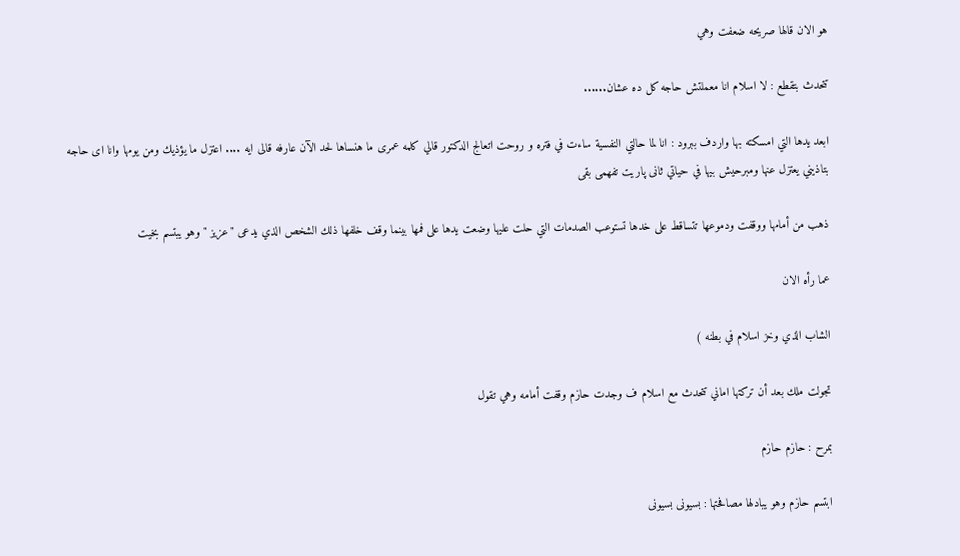هو الان قالها صريحه ضعفت وهي

تتحدث بتقطع : لا اسلام انا معملتش حاجه كل ده عشان......

ابعد يدها التي امسكته بها واردف ببرود : انا لما حالتي النفسية ساءت في فتره و روحت اتعالج الدكتور قالي كلمه عمرى ما هنساها لحد الآن عارفه قالى ايه .... اعتزل ما يؤذيك ومن يومها وانا ای حاجه بتاذيني يعتزل عنها ومبرحيش بيها في حياتي ثانی پاریت تفهمی بقی

ذهب من أمامها ووقفت ودموعها تتساقط على خدها تستوعب الصدمات التي حلت عليها وضعت يدها على فمها بينما وقف خلفها ذلك الشخص الذي يدعى "عزيز " وهو يبتسم بخيت

عما رأه الان

الشاب الذي وخز اسلام في بطنه )

تجولت ملك بعد أن تركتها اماني تتحدث مع اسلام ف وجدت حازم وقفت أمامه وهي تقول

بمرح : حازم حازم

ابتسم حازم وهو يبادلها مصافحتها : بسیونی بسیونی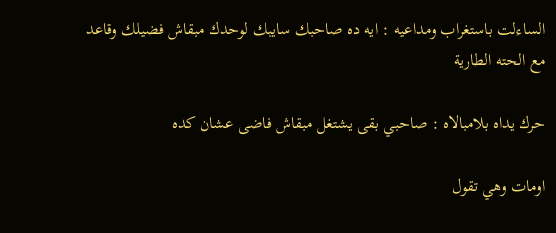الساءلت باستغراب ومداعيه : ايه ده صاحبك سايبك لوحدك مبقاش فضيلك وقاعد مع الحته الطارية

حرك يداه بلامبالاه : صاحبي بقى يشتغل مبقاش فاضی عشان كده

اومات وهي تقول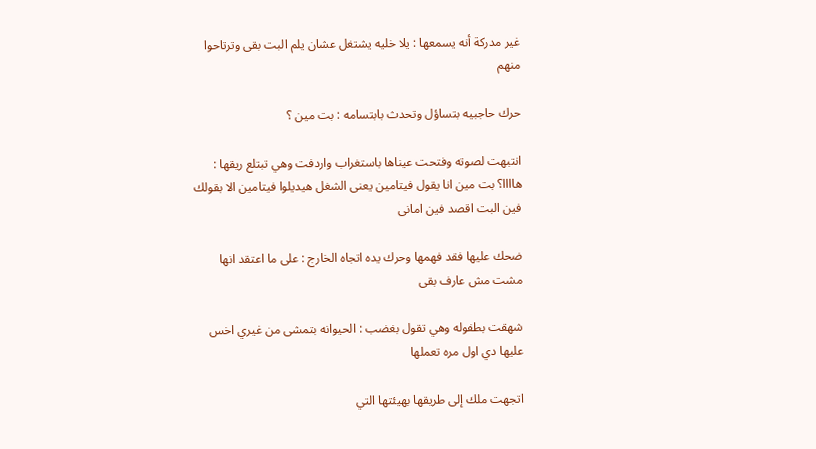غير مدركة أنه يسمعها : يلا خليه يشتغل عشان يلم البت بقى وترتاحوا منهم

حرك حاجبيه بتساؤل وتحدث بابتسامه : بت مين ؟

انتبهت لصوته وفتحت عيناها باستغراب واردفت وهي تبتلع ريقها : هاااا؟ بت مين انا يقول فيتامين يعنى الشغل هيديلوا فيتامين الا بقولك فين البت اقصد فين امانی

ضحك عليها فقد فهمها وحرك يده اتجاه الخارج : على ما اعتقد انها مشت مش عارف بقى

شهقت بطفوله وهي تقول بغضب : الحيوانه بتمشى من غيري اخس عليها دي اول مره تعملها

اتجهت ملك إلى طريقها بهيئتها التي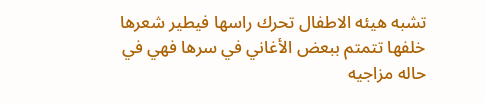تشبه هيئه الاطفال تحرك راسها فيطير شعرها خلفها تتمتم ببعض الأغاني في سرها فهي في حاله مزاجيه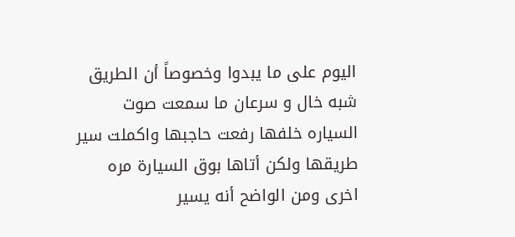اليوم على ما يبدوا وخصوصاً أن الطريق شبه خال و سرعان ما سمعت صوت السياره خلفها رفعت حاجبها واكملت سير طريقها ولكن أتاها بوق السيارة مره اخرى ومن الواضح أنه يسير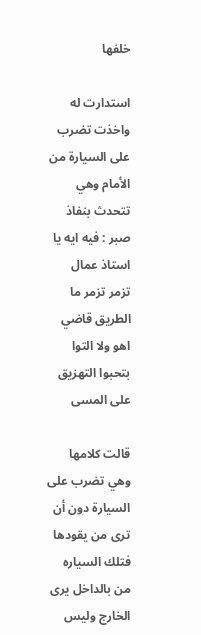خلفها

استدارت له واخذت تضرب على السيارة من الأمام وهي تتحدث بنفاذ صبر : فيه ايه يا استاذ عمال تزمر تزمر ما الطريق قاضي اهو ولا التوا بتحبوا التهزيق على المسى

قالت كلامها وهي تضرب على السيارة دون أن ترى من يقودها فتلك السياره من بالداخل يرى الخارج وليس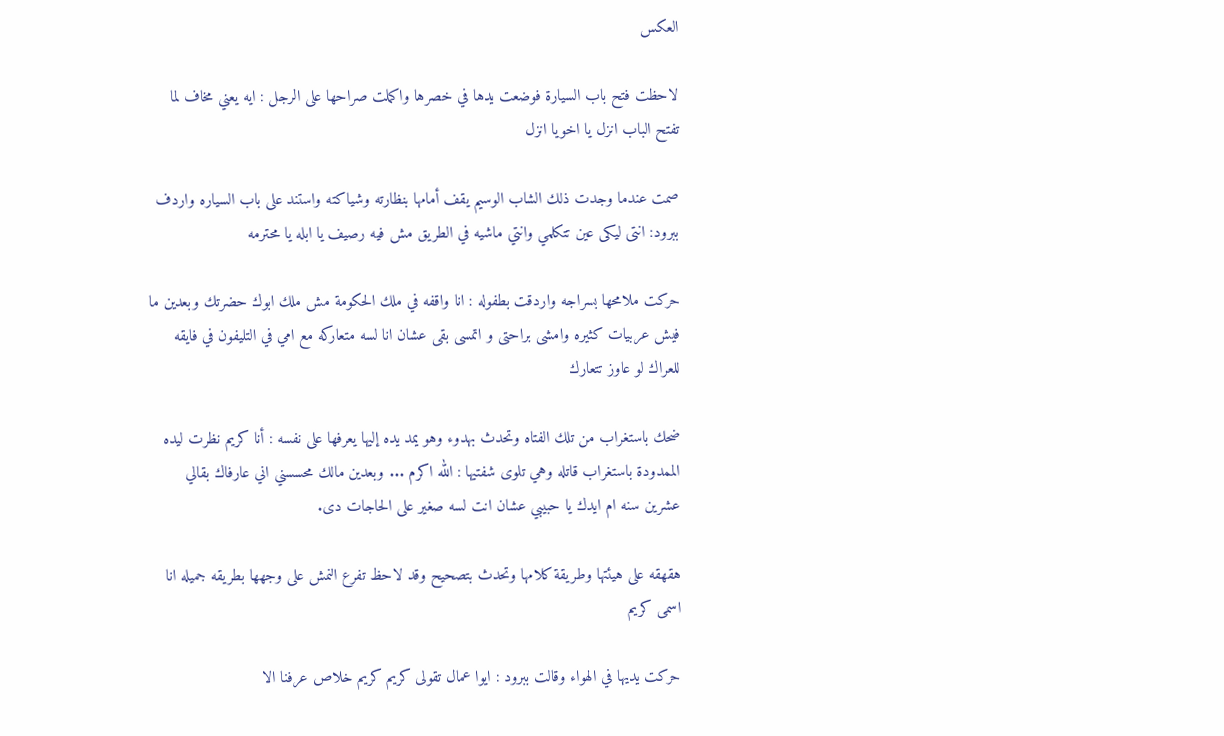العكس

لاحظت فتح باب السيارة فوضعت يدها في خصرها واكملت صراحها على الرجل : ايه يعني مخاف لما تفتح الباب انزل يا اخويا انزل

صمت عندما وجدت ذلك الشاب الوسيم يقف أمامها بنظارته وشياكته واستند على باب السياره واردف ببرود: انتی لیکی عين تتكلمي وانتي ماشيه في الطريق مش فيه رصيف يا ابله یا محترمه

حرکت ملامحها بسراجه واردقت بطفوله : انا واقفه في ملك الحكومة مش ملك ابوك حضرتك وبعدين ما فيش عربيات كثيره وامشى براحتی و اتمسى بقى عشان انا لسه متعاركه مع امي في التليفون في فايقه للعراك لو عاوز تتعارك

ضحك باستغراب من تلك الفتاه وتحدث بهدوء وهو يمد يده إليها يعرفها على نفسه : أنا كريم نظرت ليده الممدودة باستغراب قاتله وهي تلوى شفتيها : الله اكرم ... وبعدين مالك محسسني اني عارفاك بقالي عشرين سنه ام ايدك يا حبيبي عشان انت لسه صغير على الحاجات دى.

هقهقه على هيئتها وطريقة كلامها وتحدث بتصحيح وقد لاحظ تفرع النمش على وجهها بطريقه جميله انا اسمى كريم

حركت يديها في الهواء وقالت ببرود : ايوا عمال تقولى كريم كريم خلاص عرفنا الا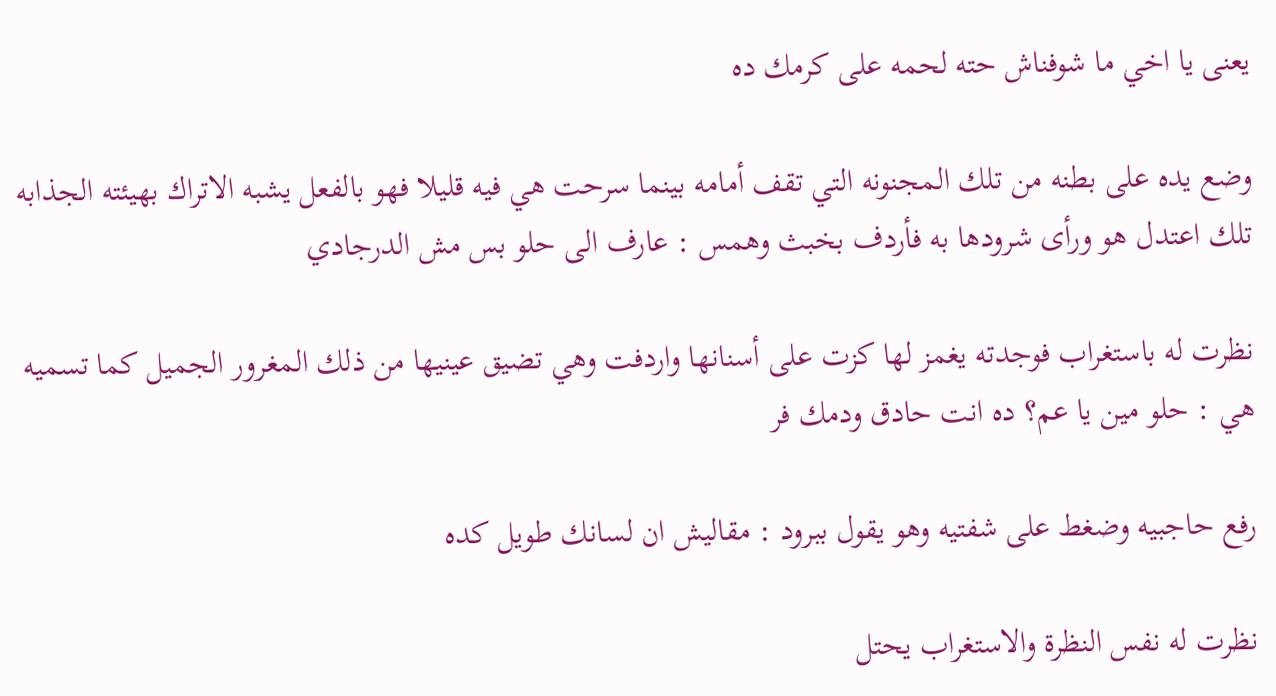يعنى يا اخي ما شوفناش حته لحمه على كرمك ده

وضع يده على بطنه من تلك المجنونه التي تقف أمامه بينما سرحت هي فيه قليلا فهو بالفعل يشبه الاتراك بهيئته الجذابه تلك اعتدل هو ورأی شرودها به فأردف بخبث وهمس : عارف الى حلو بس مش الدرجادي

نظرت له باستغراب فوجدته يغمز لها كزت على أسنانها واردفت وهي تضيق عينيها من ذلك المغرور الجميل كما تسميه هي : حلو مين يا عم؟ ده انت حادق ودمك فر

رفع حاجبيه وضغط على شفتيه وهو يقول ببرود : مقاليش ان لسانك طويل كده

نظرت له نفس النظرة والاستغراب يحتل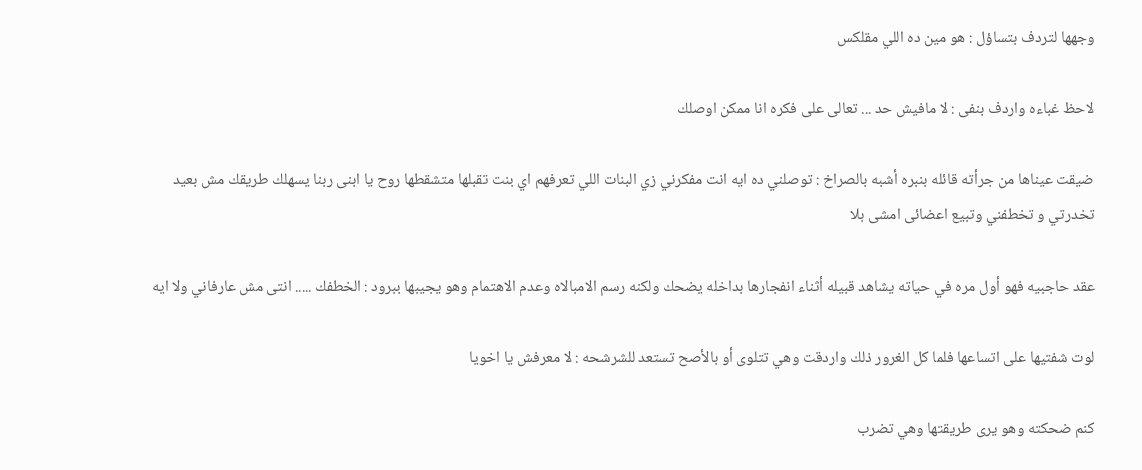وجهها لتردف بتساؤل : هو مين ده اللي مقلكس

لاحظ غباءه واردف بنفى : لا مافيش حد ... تعالى على فكره انا ممكن اوصلك

ضيقت عيناها من جرأته قائله بنبره أشبه بالصراخ : توصلني ده ايه انت مفكرني زي البنات اللي تعرفهم اي بنت تقبلها متشقطها روح يا ابنى ربنا يسهلك طريقك مش بعيد تخدرتي و تخطفني وتبيع اعضائی امشی بلا

عقد حاجبيه فهو أول مره في حياته يشاهد قبيله أثناء انفجارها بداخله يضحك ولكنه رسم الامبالاه وعدم الاهتمام وهو يجيبها ببرود : الخطفك ..... انتى مش عارفاني ولا ايه

لوت شفتيها على اتساعها فلما كل الغرور ذلك واردقت وهي تتلوى أو بالأصح تستعد للشرشحه : لا معرفش يا اخويا

كنم ضحكته وهو يرى طريقتها وهي تضرب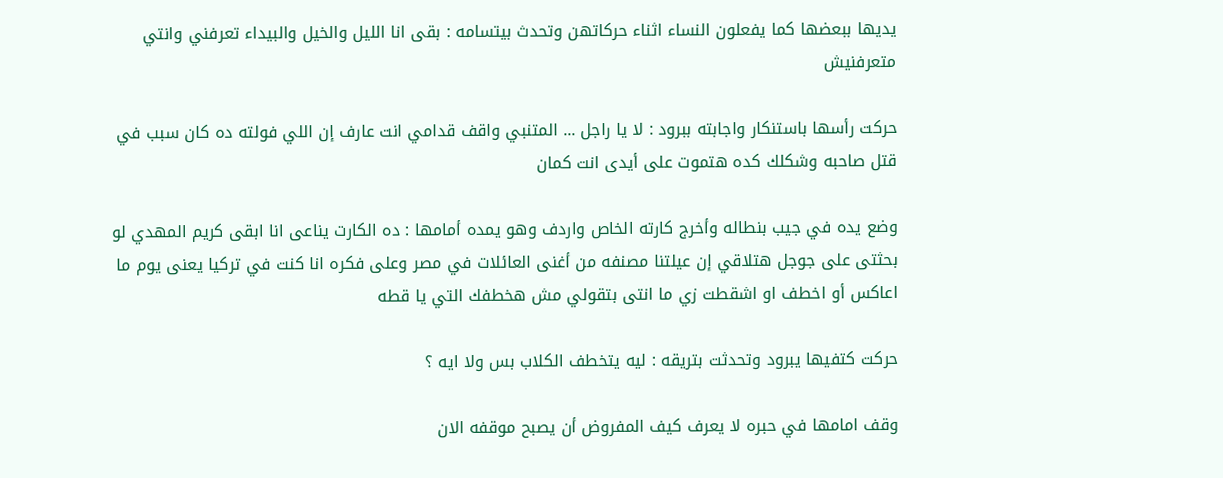يديها ببعضها كما يفعلون النساء اثناء حركاتهن وتحدث بيتسامه : بقى انا الليل والخيل والبيداء تعرفني وانتي متعرفنيش

حركت رأسها باستنكار واجابته ببرود : لا يا راجل ... المتنبي واقف قدامي انت عارف إن اللي فولته ده كان سبب في قتل صاحبه وشكلك كده هتموت على أيدى انت كمان

وضع يده في جيب بنطاله وأخرج كارته الخاص واردف وهو يمده أمامها : ده الكارت يناعى انا ابقى كريم المهدي لو بحثتى على جوجل هتلاقي إن عيلتنا مصنفه من أغنى العائلات في مصر وعلى فكره انا كنت في تركيا يعنى يوم ما اعاكس أو اخطف او اشقطت زي ما انتى بتقولي مش هخطفك التي يا قطه

حركت كتفيها يبرود وتحدثت بتريقه : ليه يتخطف الكلاب بس ولا ايه ؟

وقف امامها في حبره لا يعرف كيف المفروض أن يصبح موقفه الان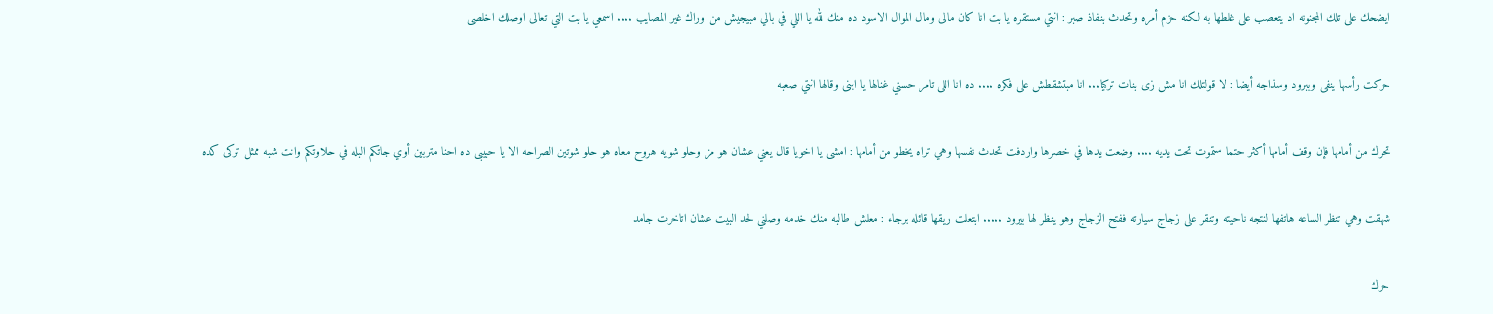ايضحك على تلك المجنونه اد يتعصب على غلطها به لكنه حزم أمره وتحدث بنفاذ صبر : انتي مستقره يا بت انا كان مالی ومال الموال الاسود ده منك لله يا اللي في بالي مبيجيش من وراك غير المصايب .... اسمعي يا بت التي تعالى اوصلك اخلصى

حركت رأسها ينفى وببرود وسذاجه أيضا : لا قولتلك انا مش زى بنات تركيا... انا مبتشقطش على فكره .... ده انا اللى تامر حسني غنالها يا ابنى وقالها انتي صعبه

تحرك من أمامها فإن وقف أمامها أكثر حتما ستموت تحت يديه .... وضعت يدها في خصرها واردفت تحدث نفسها وهي تراه يخطو من أمامها : امشى يا اخويا قال يعني عشان هو مز وحلو شویه هروح معاه هو حلو شوتين الصراحه الا يا حبیبی ده احنا متربین أوي جاتكم البله في حلاوتكم وانت شبه ممثل ترکی کده

شهقت وهي تنظر الساعه هاتفها لنتجه ناحيته وتنقر على زجاج سيارته ففتح الزجاج وهو ينظر لها بيرود ..... ابتعلت ريقها قائله برجاء : معلش طالبه منك خدمه وصلني لحد البيت عشان اتاخرت جامد

حرك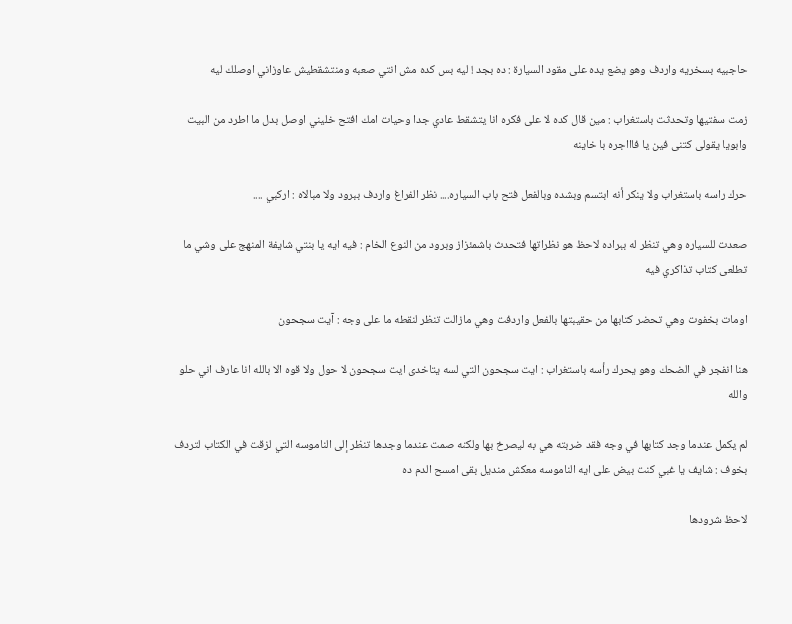حاجبيه بسخريه واردف وهو يضع يده على مقود السيارة : ده بجد ! ليه بس كده مش انتي صعبه ومنتشقطيش عاوزاني اوصلك ليه

زمت سفتيها وتحدثت باستغراب : مين قال كده لا على فكره انا يتشقط عادي جدا وحيات امك افتح خليني اوصل بدل ما اطرد من البيت وابويا يقولى كتنى فين يا فاااجره با خاینه

حرك راسه باستغراب ولا ينكر أنه ابتسم وبشده وبالفعل فتح باب السياره.... نظر الفراغ واردف ببرود ولا مبالاه : اركبي ....

صعدت للسياره وهي تنظر له ببراده لاحظ هو نظراتها فتحدث باشمئزاز وبرود من النوع الخام : فيه ايه يا بنتي شايفة المنهج على وشي ما تطلعى كتاب تذاكري فيه

اومات بخفوت وهي تحضر كتابها من حقيبتها بالفعل واردفت وهي مازالت تنظر لنقطه ما على وجه : آیت سجحون

هنا انفجر في الضحك وهو يحرك رأسه باستغراب : ایت سجحون التي لسه يتاخدى ايت سجحون لا حول ولا قوه الا بالله انا عارف اني حلو والله

لم يكمل عندما وجد كتابها في وجه فقد ضربته هي به ليصرخ بها ولكنه صمت عندما وجدها تنظر إلى الناموسه التي لزقت في الكتاب لتردف بخوف : شايف يا غبي كنت بيض على ايه الناموسه معكش منديل بقى امسح الدم ده

لاحظ شرودها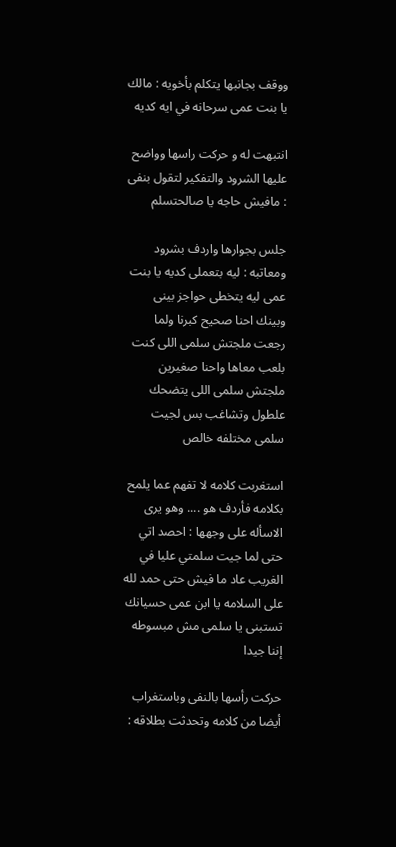ووقف بجانبها يتكلم بأخويه : مالك يا بنت عمى سرحانه في ايه كديه

انتبهت له و حركت راسها وواضح عليها الشرود والتفكير لتقول بنفى : مافيش حاجه یا صالحتسلم

جلس بجوارها واردف بشرود ومعاتبه : ليه بتعملى كديه يا بنت عمى ليه يتخطى حواجز بینی وبينك احنا صحيح كبرنا ولما رجعت ملجتش سلمى اللى كنت بلعب معاها واحنا صغيرين ملجتش سلمى اللى يتضحك علطول وتشاغب بس لجيت سلمی مختلفه خالص

استغربت كلامه لا تفهم عما يلمح بكلامه فأردف هو .... وهو يرى الاسأله على وجهها : احصد اتي حتى لما جيت سلمتي عليا في الغريب عاد ما فيش حتى حمد لله على السلامه يا ابن عمی حسيانك تستبنی یا سلمى مش مبسوطه إننا جيدا

حركت رأسها بالنفى وباستغراب أيضا من كلامه وتحدثت بطلاقه :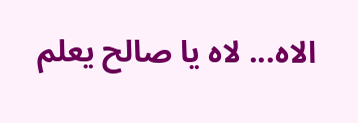الاه... لاه يا صالح يعلم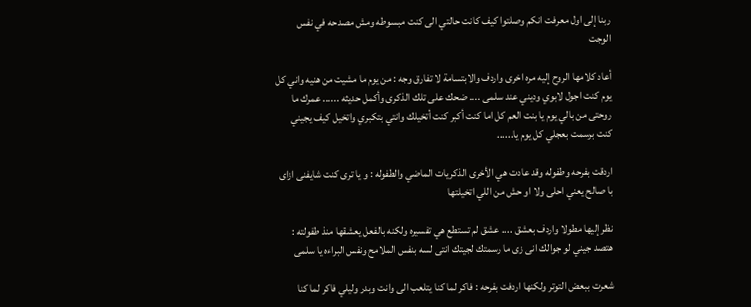ربنا إلى اول معرفت انكم وصلتوا كيف كانت حالتي الى كنت مبسوطه ومش مصدحه في نفس الوجت

أعاد كلامها الروح إليه مره اخرى واردف والابتسامة لا تفارق وجه : من يوم ما مشيت من هنيه واني كل يوم كنت اجول لابوي وديني عند سلمى .... ضحك على تلك الذكرى وأكمل حديثه ...... عمرك ما روحتى من بالي يوم يا بنت العم كل اما كنت أكبر كنت أتخيلك وانتي بتكبري واتخيل كيف يجيني كنت برسمت بعجلي كل يوم يا......

اردقت بفرحه وطفوله وقد عادت هي الأخرى الذكريات الماضي والطفوله : و يا ترى كنت شايفنی ازای با صالح يعني احلى ولا او حش من اللي اتخيلتها

نظر إليها مطولا واردف بعشق .... عشق لم تستطع هي تفسيره ولكنه بالفعل يعشقها منذ طفولته : هتصد جيني لو جوالك انى زى ما رسمتك لجيتك انتى لسه بنفس الملامح ونفس البراءه يا سلمی

شعرت ببعض التوتر ولكنها اردفت بفرحه : فاكر لما كنا يتلعب الى وانت وبدر وليلي فاكر لما كنا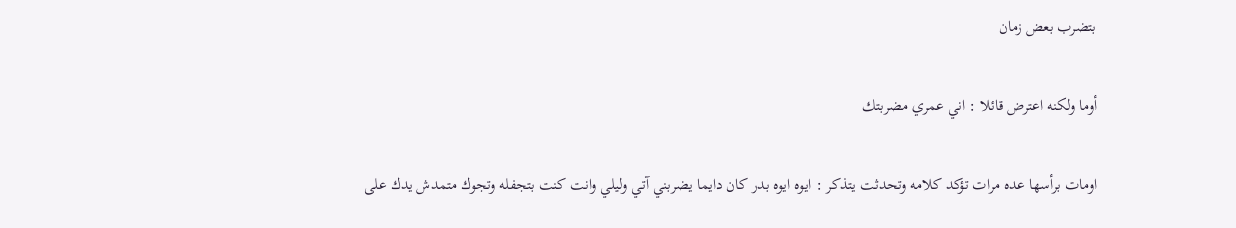بتضرب بعض زمان

أوما ولكنه اعترض قائلا : اني عمري مضربتك

اومات برأسها عده مرات تؤكد كلامه وتحدثت يتذكر : ايوه ايوه بدر كان دايما يضربني آتي وليلي وانت كنت بتجفله وتجوك متمدش يدك على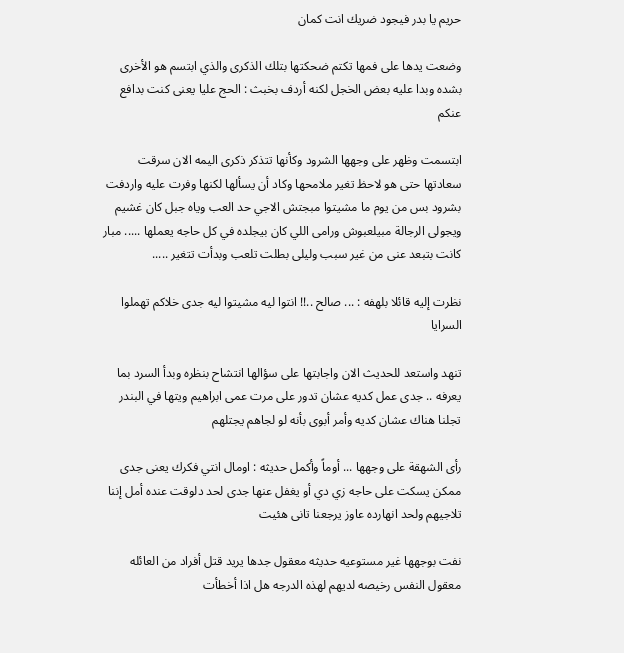حريم يا بدر فيجود ضريك انت كمان

وضعت يدها على فمها تكتم ضحكتها بتلك الذكرى والذي ابتسم هو الأخرى بشده وبدا عليه بعض الخجل لكنه أردف بخبث : الحج عليا يعنى كنت بدافع عنكم

ابتسمت وظهر على وجهها الشرود وكأنها تتذكر ذكرى اليمه الان سرقت سعادتها حتى هو لاحظ تغير ملامحها وكاد أن يسألها لكنها وفرت عليه واردفت بشرود بس من يوم ما مشيتوا مبجتش الاجي حد العب وياه جبل كان غشيم ويجولى الرجالة مبيلعبوش ورامى اللي كان بيجلده في كل حاجه يعملها ..... مبار كانت بتبعد عنى من غير سبب وليلى بطلت تلعب وبدأت تتغير .....

نظرت إليه قائلا بلهفه : ... صالح ..!! انتوا ليه مشيتوا ليه جدى خلاكم تهملوا السرايا

تنهد واستعد للحديث الان واجابتها على سؤالها انتشاح بنظره وبدأ السرد بما يعرفه .. جدى عمل كديه عشان تدور على مرت عمى ابراهيم ويتها في البندر تجلنا هناك عشان كديه وأمر أبوى بأنه لو لجاهم يجتلهم

رأى الشهقة على وجهها ... أوماً وأكمل حديثه : اومال انتي فكرك يعنى جدى ممكن يسكت على حاجه زي دي أو يغفل عنها جدى لحد دلوقت عنده أمل إننا تلاجيهم ولحد انهارده عاوز يرجعنا تانی هئیت

نفت بوجهها غير مستوعيه حديثه معقول جدها يريد قتل أفراد من العائله معقول النفس رخيصه لديهم لهذه الدرجه هل اذا أخطأت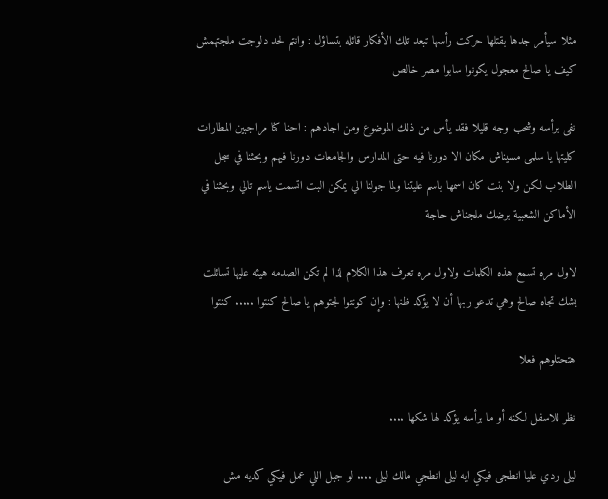مثلا سيأمر جدها بقتلها حركت رأسها تبعد تلك الأفكار قائله بتساؤل : وانتم لحد دلوجت ملجتهمش كيف يا صالح معجول يكونوا سابوا مصر خالص

نفى برأسه وشحب وجه قليلا فقد يأس من ذلك الموضوع ومن اجادهم : احنا كنا مراجبين المطارات كليتها يا سلمى مسيناش مكان الا دورنا فيه حتى المدارس والجامعات دورنا فيهم وبحثنا في سجل الطلاب لكن ولا بنت كان اسمها باسم عليتنا ولما جولنا الي يمكن البت اتسمت ياسم تالي وبحثنا في الأماكن الشعبية برضك ملجناش حاجة

لاول مره تسمع هذه الكلمات ولاول مره تعرف هذا الكلام لذا لم تكن الصدمه هيئه عليها تسائلت بشك تجاه صالح وهي تدعو ربها أن لا يؤكد ظنها : وإن كونتوا لجتوهم يا صالح كنتوا ..... كنتوا

هتحتلوهم فعلا

نظر للاسفل لكنه أو ما برأسه يؤكد لها شكها ....

لیلى ردي عليا انطجى فيكي ايه ليلى انطجي مالك ليلى .... لو جبل اللي عمل فيكي كديه مش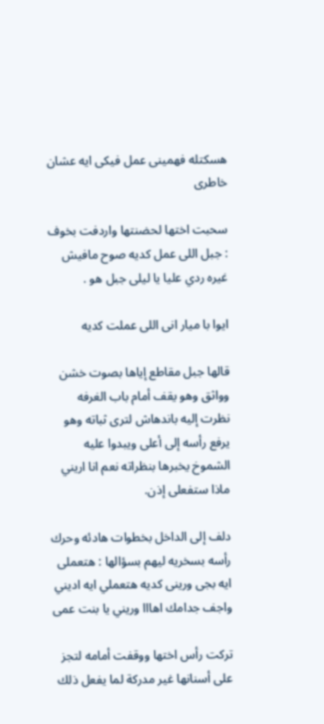هسکتله فهمینی عمل فیکی ايه عشان خاطری

سحبت اختها لحضنتها واردفت بخوف : جبل اللى عمل كديه صوح مافيش غيره ردي عليا يا ليلى جبل هو .

ایوا با میار انى اللى عملت كديه

قالها جبل مقاطع إياها بصوت خشن وواثق وهو يقف أمام باب الغرفه نظرت إليه باندهاش لترى ثباته وهو يرفع رأسه إلى أعلى ويبدوا عليه الشموخ يخبرها بنظراته نعم انا اريني ماذا ستفعلى إذن.

دلف إلى الداخل بخطوات هادئه وحرك رأسه بسخريه ليهم بسؤالها : هتعملى ايه بجی ورینی کدیه هتعملي ايه اديني واجف جدامك اهااا وريني يا بنت عمى

تركت رأس اختها ووقفت أمامه لتجز على أسنانها غير مدركة لما يفعل ذلك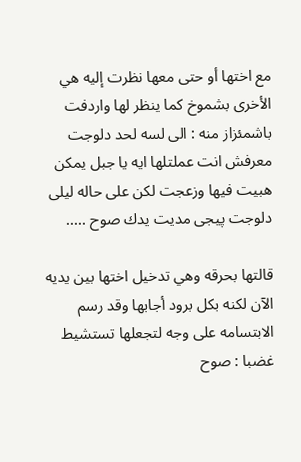مع اختها أو حتى معها نظرت إليه هي الأخرى بشموخ كما ينظر لها واردفت باشمئزاز منه : الى لسه لحد دلوجت معرفش انت عملتلها ايه يا جبل يمكن هبيت فيها وزعجت لكن على حاله لیلی دلوجت پیجی مديت يدك صوح .....

قالتها بحرقه وهي تدخيل اختها بين يديه الآن لكنه بكل برود أجابها وقد رسم الابتسامه على وجه لتجعلها تستشيط غضبا : صوح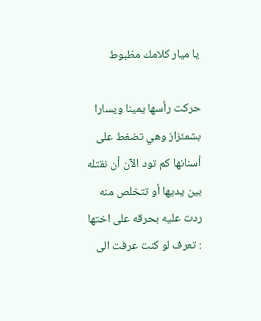يا ميار كلامك مظبوط

حركت رأسها يمينا ويسارا بشمئزاز وهي تضغط على أسنانها كم تود الآن أن نقتله بين يديها أو تتخلص منه ردت عليه بحرقه على اختها : تعرف لو كنت عرفت الى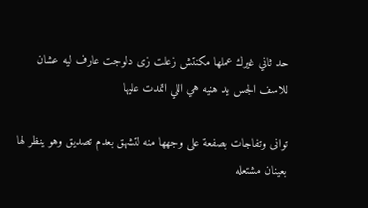حد ثاني غيرك عملها مكنتش زعلت زی دلوجت عارف ليه عشان للاسف الجس يد هنيه هي اللي اتمدت عليها

توانى وتفاجات بصفعة على وجهها منه لتشهق بعدم تصديق وهو ينظر لها بعينان مشتعله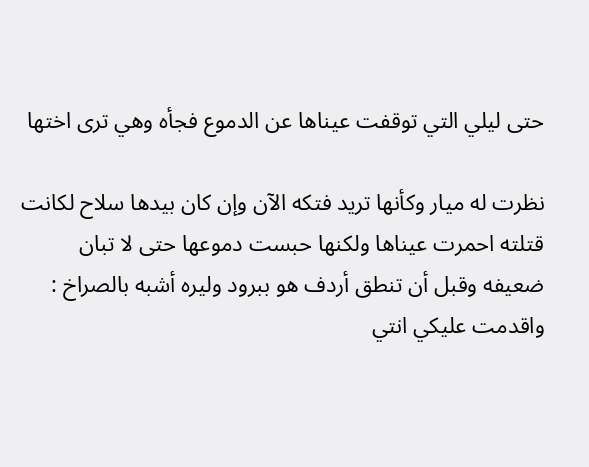حتى ليلي التي توقفت عيناها عن الدموع فجأه وهي ترى اختها

نظرت له ميار وكأنها تريد فتكه الآن وإن كان بيدها سلاح لكانت قتلته احمرت عيناها ولكنها حبست دموعها حتى لا تبان ضعيفه وقبل أن تنطق أردف هو ببرود وليره أشبه بالصراخ : واقدمت عليكي انتي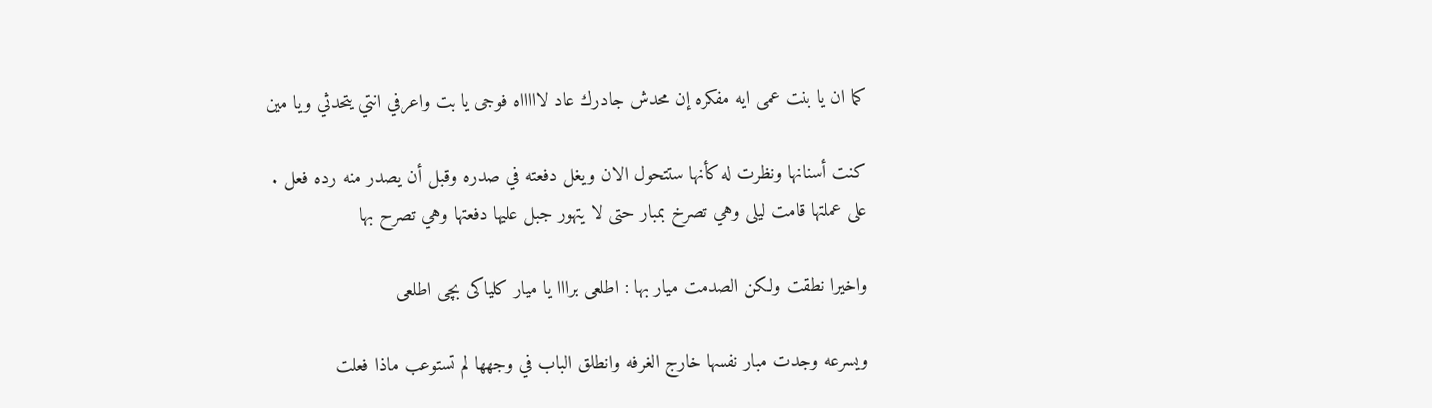كما ان يا بنت عمى ايه مفكره إن محدش جادرك عاد لاااااه فوجی یا بت واعرفي انتي يتحدثي ويا مين

كنت أسنانها ونظرت له كأنها ستتحول الان ويغل دفعته في صدره وقبل أن يصدر منه رده فعل . على عملتها قامت ليلى وهي تصرخ بمبار حتى لا يتهور جبل عليها دفعتها وهي تصرح بها

واخيرا نطقت ولكن الصدمت ميار بها : اطلعی برااا یا میار کلیاکی بچی اطلعی

ويسرعه وجدت مبار نفسها خارج الغرفه وانطلق الباب في وجهها لم تستوعب ماذا فعلت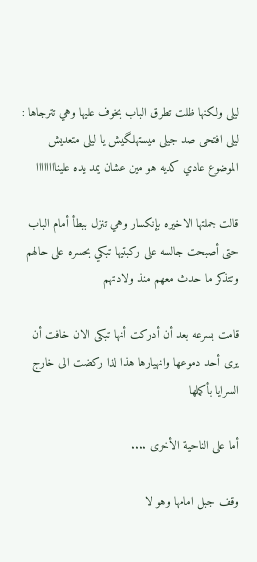ليلى ولكنها ظلت تطرق الباب بخوف عليها وهي تترجاها : ليلى افتحی صد جیلی میستهلگیش یا لیلی متعديش الموضوع عادي كديه هو مين عشان يمد يده عليناااااااا

قالت جملتها الاخيره بإنكسار وهي تنزل ببطأ أمام الباب حتى أصبحت جالسه على ركبتيها تبكي بحسره على حالهم وتتذكر ما حدث معهم منذ ولادتهم

قامت بسرعه بعد أن أدركت أنها تبكى الان خافت أن يرى أحد دموعها وانهيارها هذا لذا ركضت الى خارج السرايا بأكملها

أما على الناحية الأخرى ....

وقف جبل امامها وهو لا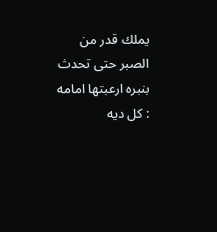يملك قدر من الصبر حتى تحدث بنبره ارعبتها امامه : كل ديه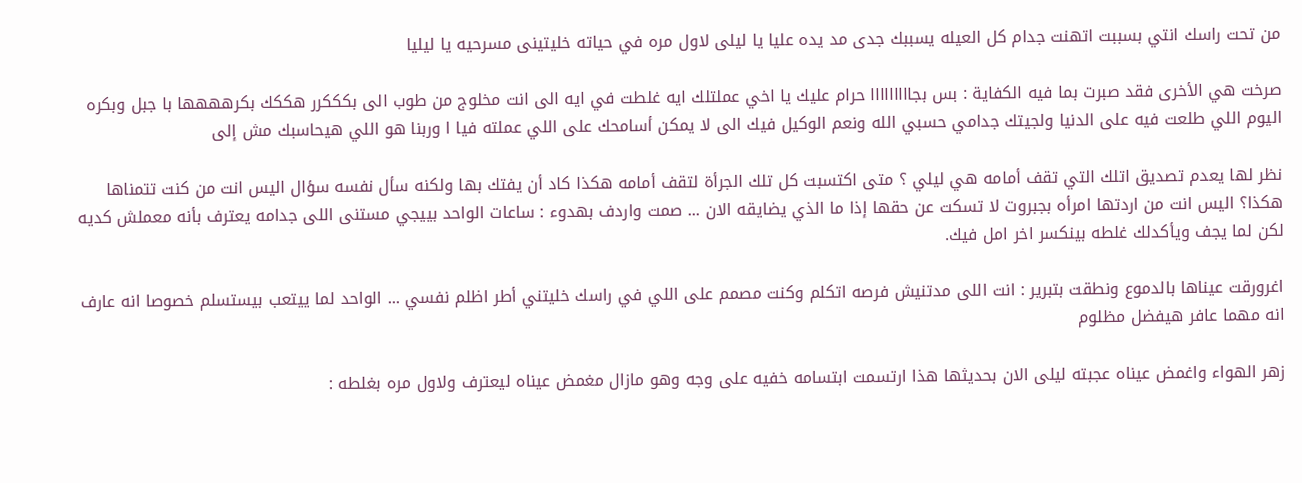من تحت راسك انتي بسببت اتهنت جدام كل العيله يسببك جدى مد يده عليا يا ليلى لاول مره في حياته خلیتینی مسرحيه يا ليليا

صرخت هي الأخرى فقد صبرت بما فيه الكفاية : بس بجااااااااا حرام عليك يا اخي عملتلك ايه غلطت في ايه الى انت مخلوج من طوب الى بكككرر هككك بكرهههها با جبل وبكره اليوم اللي طلعت فيه على الدنيا ولجيتك جدامي حسبي الله ونعم الوكيل فيك الى لا يمكن أسامحك على اللي عملته فيا ا وربنا هو اللي هيحاسبك مش إلى

نظر لها يعدم تصديق اتلك التي تقف أمامه هي ليلي ؟ متى اكتسبت كل تلك الجرأة لتقف أمامه هكذا كاد أن يفتك بها ولكنه سأل نفسه سؤال اليس انت من كنت تتمناها هكذا؟ اليس انت من اردتها امرأه بجبروت لا تسكت عن حقها إذا ما الذي يضايقه الان ... صمت واردف بهدوء : ساعات الواحد بييجي مستنى اللى جدامه يعترف بأنه معملش كديه لكن لما يجف ويأكدلك غلطه بينكسر اخر امل فيك.

اغرورقت عيناها بالدموع ونطقت بتبرير : انت اللى مدتنيش فرصه اتكلم وكنت مصمم على اللي في راسك خليتني أطر اظلم نفسي ... الواحد لما ييتعب بيستسلم خصوصا انه عارف انه مهما عافر هيفضل مظلوم

زهر الهواء واغمض عيناه عجبته ليلى الان بحديثها هذا ارتسمت ابتسامه خفيه على وجه وهو مازال مغمض عيناه ليعترف ولاول مره بغلطه :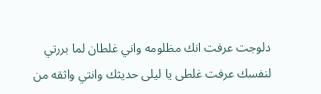دلوجت عرفت انك مظلومه واني غلطان لما بررتي لنفسك عرفت غلطی یا لیلی حديثك وانتي واثقه من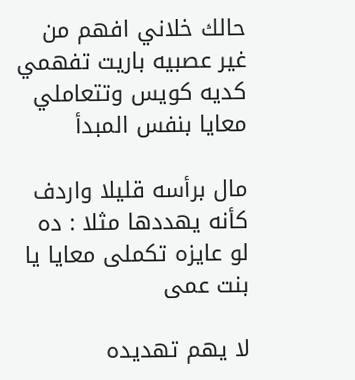حالك خلاني افهم من غير عصبيه باريت تفهمي كديه كويس وتتعاملي معايا بنفس المبدأ

مال برأسه قليلا واردف كأنه يهددها مثلا : ده لو عايزه تکملی معايا يا بنت عمی

لا يهم تهديده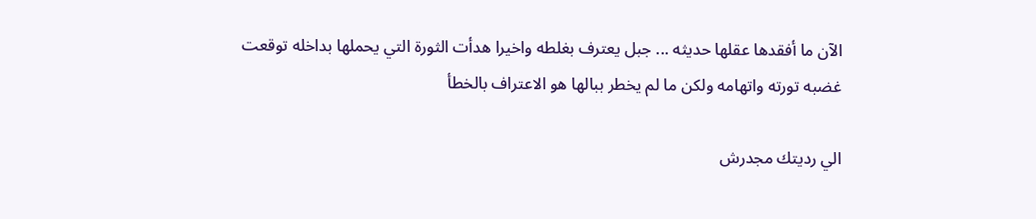الآن ما أفقدها عقلها حديثه ... جبل يعترف بغلطه واخيرا هدأت الثورة التي يحملها بداخله توقعت غضبه تورته واتهامه ولكن ما لم يخطر ببالها هو الاعتراف بالخطأ

الي رديتك مجدرش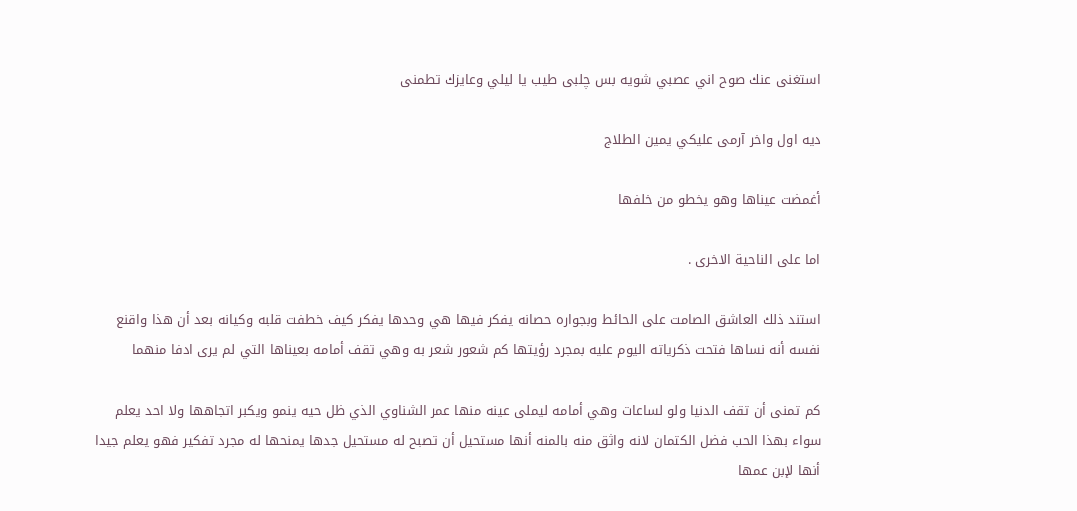استغنى عنك صوح اني عصبي شويه بس چلبی طيب يا ليلي وعايزك تطمنی

دیه اول واخر آرمی علیکي يمين الطلاج

أغمضت عيناها وهو يخطو من خلفها

اما على الناحية الاخرى .

استند ذلك العاشق الصامت على الحائط وبجواره حصانه يفكر فيها هي وحدها يفكر كيف خطفت قلبه وكيانه بعد أن هذا واقنع نفسه أنه نساها فتحت ذكرياته اليوم عليه بمجرد رؤيتها کم شعور شعر به وهي تقف أمامه بعيناها التي لم يرى ادفا منهما

كم تمنى أن تقف الدنيا ولو لساعات وهي أمامه ليملى عينه منها عمر الشناوي الذي ظل حيه ينمو ويكبر اتجاهها ولا احد يعلم سواء بهذا الحب فضل الكتمان لانه واثق منه بالمنه أنها مستحيل أن تصبح له مستحيل جدها يمنحها له مجرد تفكير فهو يعلم جيدا أنها لإبن عمها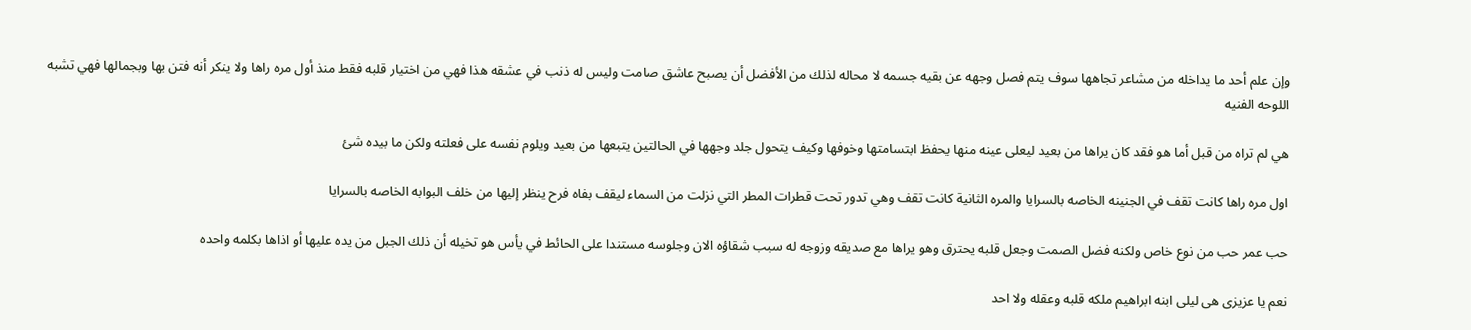وإن علم أحد ما يداخله من مشاعر تجاهها سوف يتم فصل وجهه عن بقيه جسمه لا محاله لذلك من الأفضل أن يصبح عاشق صامت وليس له ذنب في عشقه هذا فهي من اختيار قلبه فقط منذ أول مره راها ولا ينكر أنه فتن بها وبجمالها فهي تشبه اللوحه الفنيه

هي لم تراه من قبل أما هو فقد كان يراها من بعيد ليعلى عينه منها يحفظ ابتسامتها وخوفها وكيف يتحول جلد وجهها في الحالتين يتبعها من بعيد ويلوم نفسه على فعلته ولكن ما بيده شئ

اول مره راها كانت تقف في الجنينه الخاصه بالسرايا والمره الثانية كانت تقف وهي تدور تحت قطرات المطر التي نزلت من السماء ليقف بفاه فرح ينظر إليها من خلف البوابه الخاصه بالسرايا

حب عمر حب من نوع خاص ولكنه فضل الصمت وجعل قلبه يحترق وهو يراها مع صديقه وزوجه له سبب شقاؤه الان وجلوسه مستندا على الحائط في يأس هو تخيله أن ذلك الجبل من يده عليها أو اذاها بكلمه واحده

نعم يا عزیزی هی لیلی ابنه ابراهیم ملکه قلبه وعقله ولا احد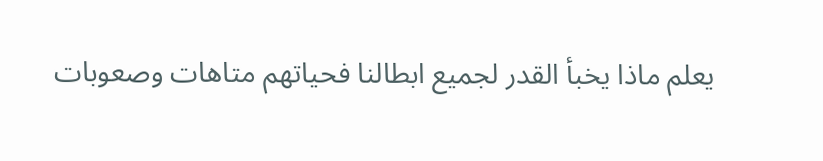يعلم ماذا يخبأ القدر لجميع ابطالنا فحياتهم متاهات وصعوبات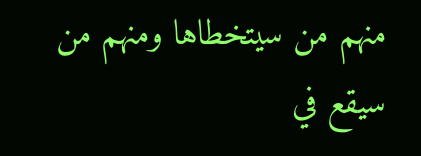منهم من سيتخطاها ومنهم من سيقع في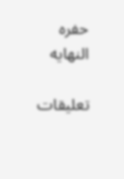حفره النهايه

تعليقات